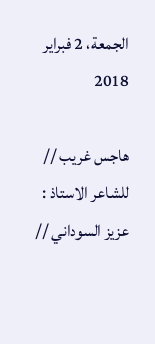الجمعة، 2 فبراير 2018

هاجس غريب // للشاعر الاستاذ : عزيز السوداني //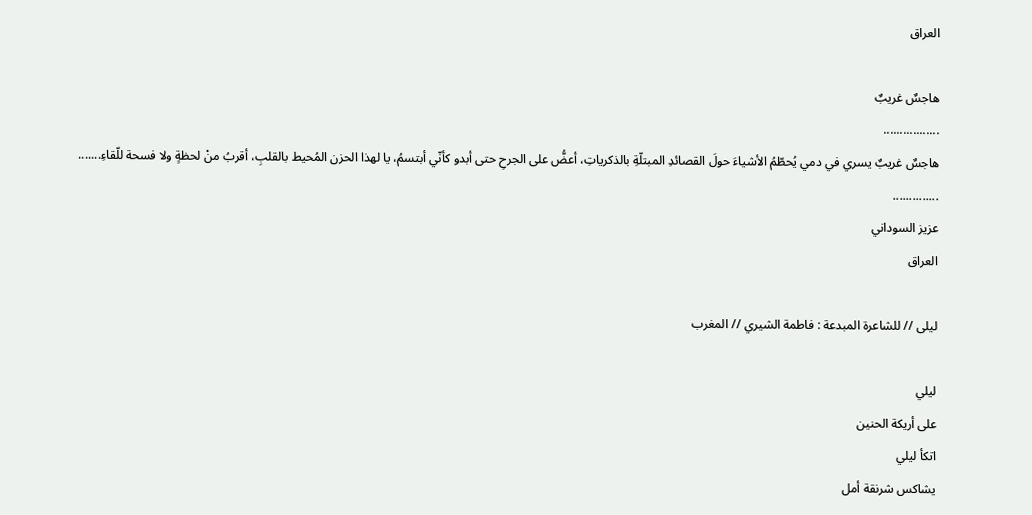العراق

هاجسٌ غريبٌ
.................
هاجسٌ غريبٌ يسري في دمي يُحطّمُ الأشياءَ حولَ القصائدِ المبتلّةِ بالذكرياتِ، أعضُّ على الجرحِ حتى أبدو كأنّي أبتسمُ، يا لهذا الحزن المُحيط بالقلبِ، أقربُ منْ لحظةٍ ولا فسحة للّقاءِ.......
..............
عزيز السوداني
العراق

ليلى // للشاعرة المبدعة : فاطمة الشيري // المغرب

ليلي
على أريكة الحنين
اتكأ ليلي
يشاكس شرنقة أمل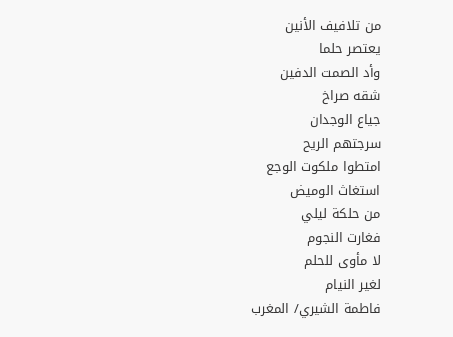من تلافيف الأنين
يعتصر حلما
وأد الصمت الدفين
شقه صراخ
جياع الوجدان
سرجتهم الريح
امتطوا ملكوت الوجع
استغاث الوميض
من حلكة ليلي
فغارت النجوم
لا مأوى للحلم
لغير النيام
فاطمة الشيري/ المغرب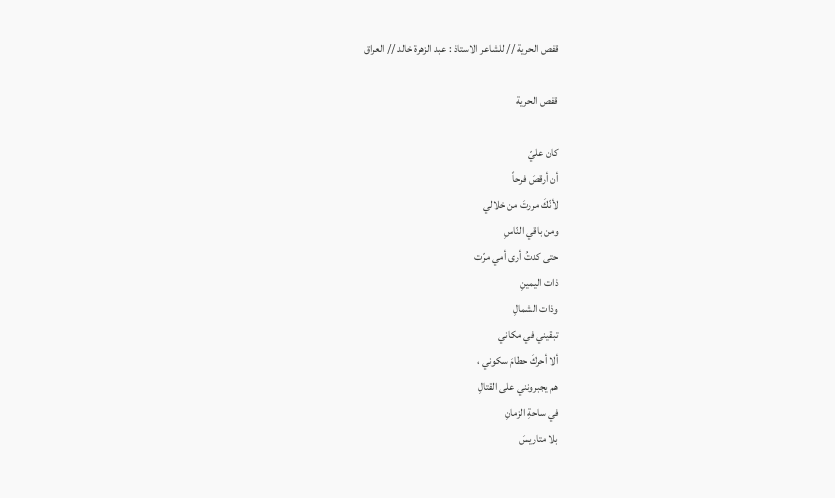قفص الحرية // للشاعر الاستاذ : عبد الزهرة خالد // العراق

قفص الحرية

كان عليّ
أن أرقصَ فرحاً
لأنّكَ مررتَ من خلالي
ومن باقي النّاسِ
حتى كدتُ أرى أمي مرّت
ذات اليمينِ
وذات الشمالِ
تبقيني في مكاني
ألا أحركَ حطامَ سكوني ،
هم يجبرونني على القتالِ
في ساحةِ الزمانِ
بلا متاريسَ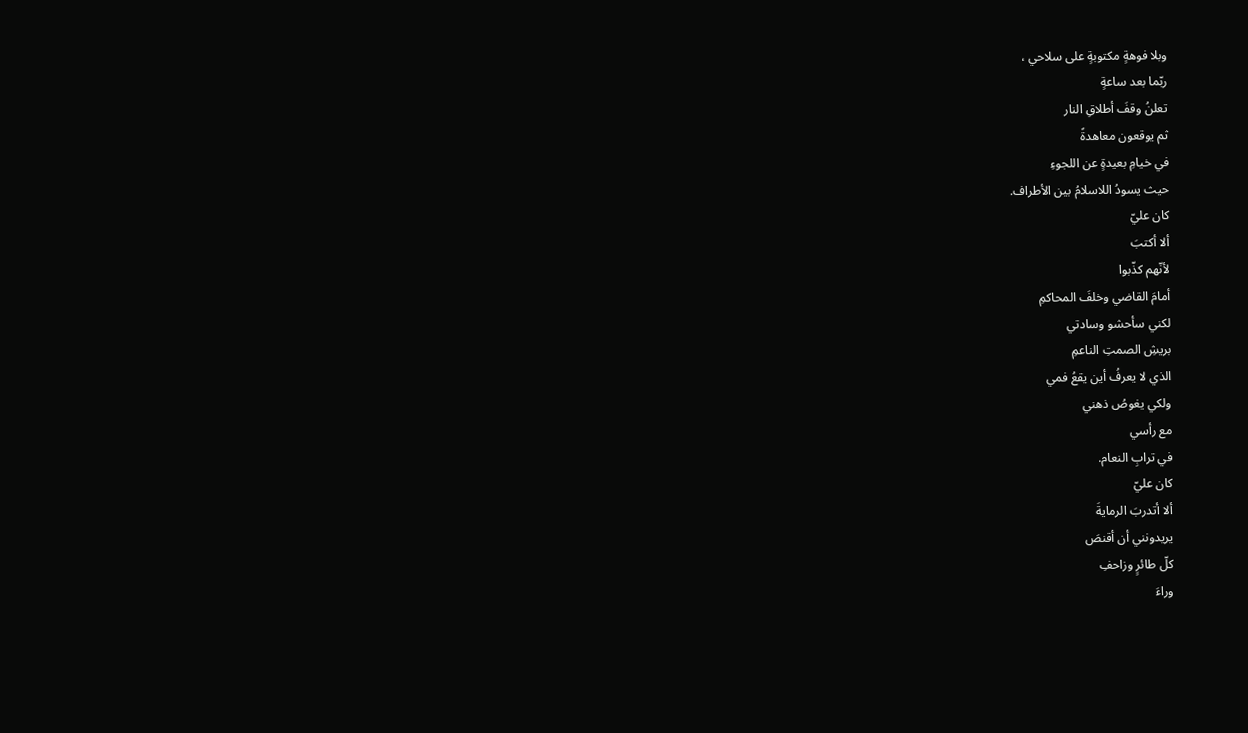وبلا فوهةٍ مكتوبةٍ على سلاحي ،
ربّما بعد ساعةٍ
تعلنُ وقفَ أطلاقِ النار
ثم يوقعون معاهدةً
في خيامِ بعيدةٍ عن اللجوءِ
حيث يسودُ اللاسلامُ بين الأطراف.
كان عليّ
ألا أكتبَ
لأنّهم كذّبوا
أمامَ القاضي وخلفَ المحاكمِ
لكني سأحشو وسادتي
بريشِ الصمتِ الناعمِ
الذي لا يعرفُ أين يقعُ فمي
ولكي يغوصُ ذهني
مع رأسي
في ترابِ النعام.
كان عليّ
ألا أتدربَ الرمايةَ
يريدونني أن أقنصَ
كلّ طائرٍ وزاحفِ
وراءَ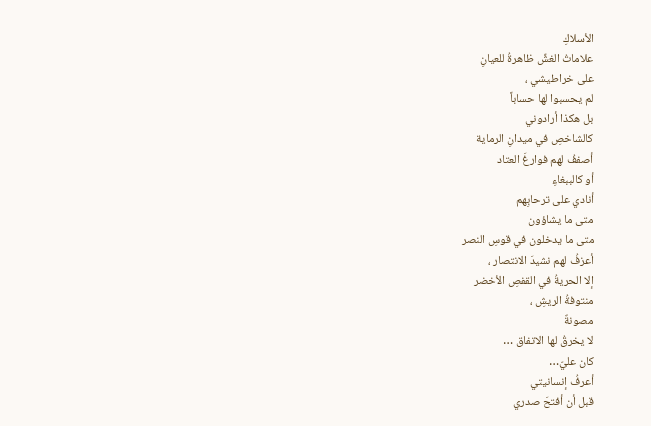الأسلاكِ
علاماتُ الغشِّ ظاهرةُ للعيانِ
على خراطيشي ،
لم يحسبوا لها حساباً
بل هكذا أرادوني
كالشاخصِ في ميدانِ الرماية
أصففُ لهم فوارغَ العتاد
أو كالببغاءِ
أنادي على ترحابِهم
متى ما يشاؤون
متى ما يدخلون في قوسِ النصر
أعزفُ لهم نشيدَ الانتصار ،
إلا الحريةُ في القفصِ الأخضر
منتوفةُ الريشِ ،
مصونةٌ
لا يخرقُ لها الاتفاق …
كان عليّ…
أعرفُ إنسانيتي
قبل أن أفتحَ صدري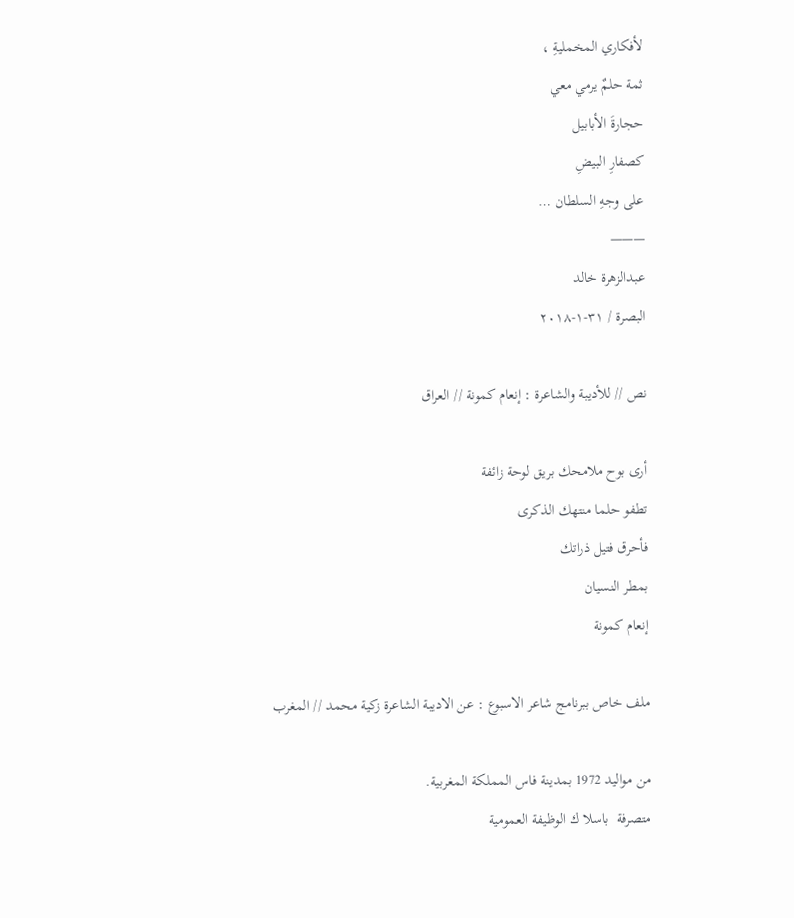لأفكاري المخمليةِ ،
ثمة حلمٌ يرمي معي
حجارةَ الأبابيل
كصفارِ البيضِ
على وجهِ السلطان …
———
عبدالزهرة خالد
البصرة / ٣١-١-٢٠١٨

نص // للأديبة والشاعرة : إنعام كمونة // العراق

أرى بوح ملامحك بريق لوحة زائفة
تطفو حلما منتهك الذكرى
فأحرق فتيل ذراتك
بمطر النسيان
إنعام كمونة

ملف خاص ببرنامج شاعر الاسبوع : عن الاديبة الشاعرة زكية محمد // المغرب

من مواليد 1972 بمدينة فاس المملكة المغربية.
متصرفة  باسلا ك الوظيفة العمومية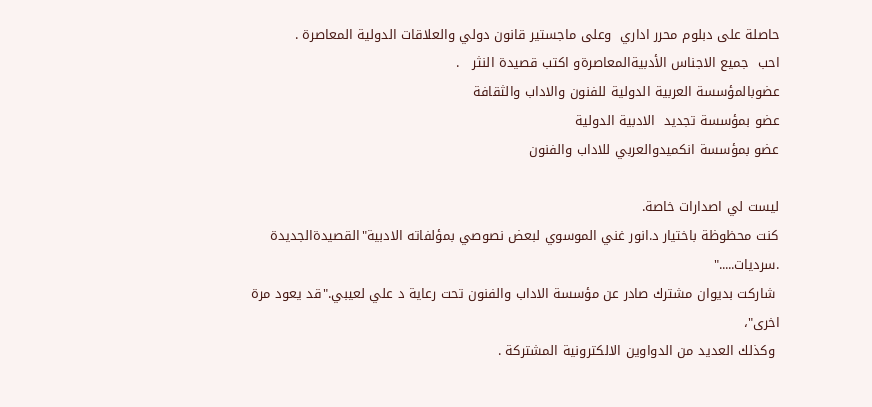حاصلة على دبلوم محرر اداري  وعلى ماجستير قانون دولي والعلاقات الدولية المعاصرة .
احب  جميع الاجناس الأدبيةالمعاصرةو اكتب قصيدة النثر   .
عضوبالمؤسسة العربية الدولية للفنون والاداب والثقافة
عضو بمؤسسة تجديد  الادبية الدولية
عضو بمؤسسة انكميدوالعربي للاداب والفنون

ليست لي اصدارات خاصة.
كنت محظوظة باختيار د.انور غني الموسوي لبعض نصوصي بمؤلفاته الادبية"القصيدةالجديدة .سرديات....."
 شاركت بديوان مشترك صادر عن مؤسسة الاداب والفنون تحت رعاية د علي لعيبي."قد يعود مرة اخرى"،
 وكذلك العديد من الدواوين الالكترونية المشتركة .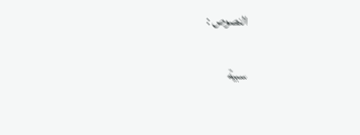النصوص :

سبية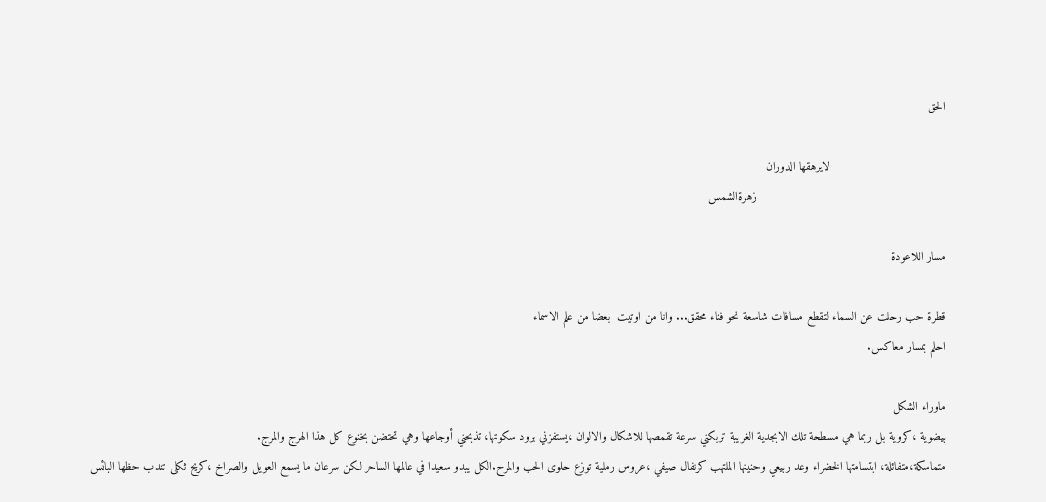الحق

                                 لايرهقها الدوران
                                                      زهرةالشمس

مسار اللاعودة

قطرة حب رحلت عن السماء لتقطع مسافات شاسعة نحو فناء محقق... وانا من اوتيت  بعضا من علم الاسماء
احلم بمسار معاكس.

ماوراء الشكل
بيضوية ،كروية بل ربما هي مسطحة تلك الابجدية الغريبة تربكني سرعة تقمصها للاشكال والالوان ،يستفزني برود سكوتها، تذبحني أوجاعها وهي تحتضن بخنوع كل هذا الهرج والمرج.
متماسكة،متفائلة، ابتسامتها الخضراء وعد ربيعي وحنينها الملتهب كرنفال صيفي ،عروس رملية توزع حلوى الحب والمرح.الكل يبدو سعيدا في عالمها الساحر لكن سرعان ما يسمع العويل والصراخ ،كريح ثكلى تندب حظها البائس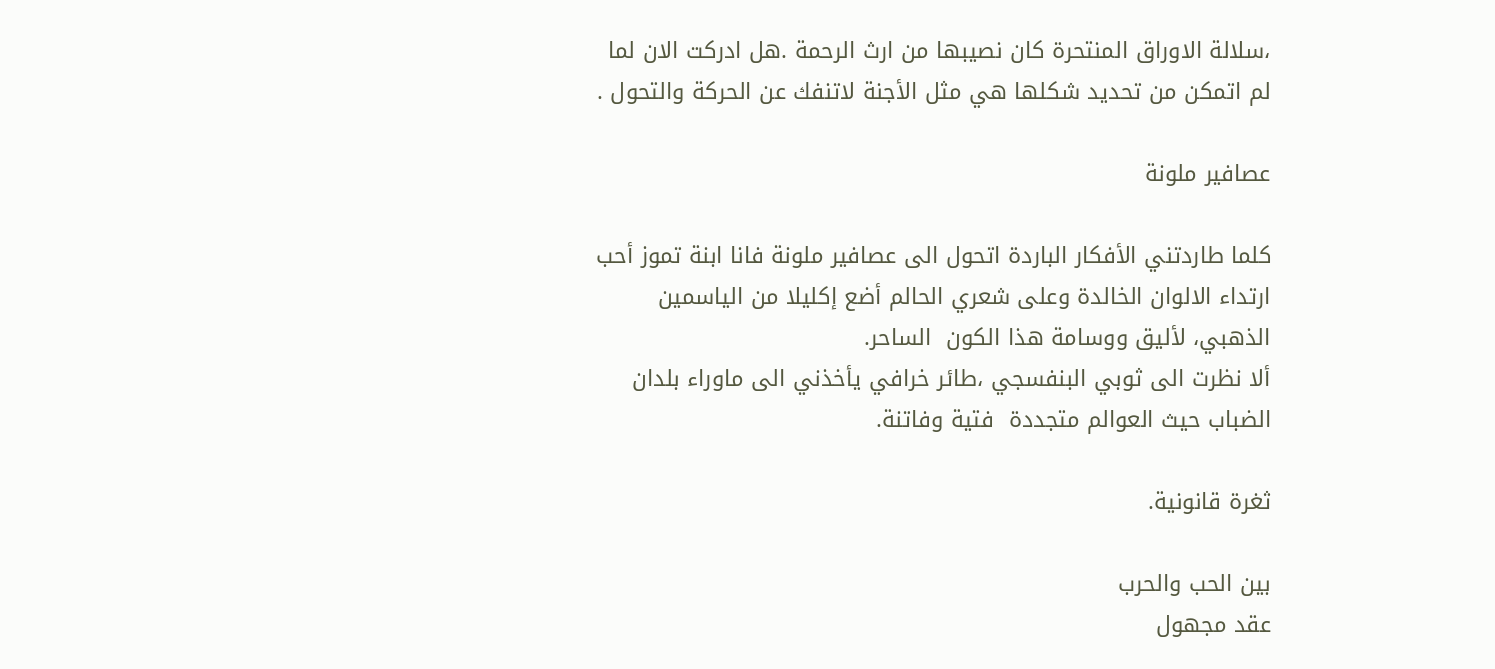،سلالة الاوراق المنتحرة كان نصيبها من ارث الرحمة .هل ادركت الان لما لم اتمكن من تحديد شكلها هي مثل الأجنة لاتنفك عن الحركة والتحول .

عصافير ملونة

كلما طاردتني الأفكار الباردة اتحول الى عصافير ملونة فانا ابنة تموز أحب ارتداء الالوان الخالدة وعلى شعري الحالم أضع إكليلا من الياسمين الذهبي، لأليق ووسامة هذا الكون  الساحر.
ألا نظرت الى ثوبي البنفسجي ،طائر خرافي يأخذني الى ماوراء بلدان الضباب حيث العوالم متجددة  فتية وفاتنة.

ثغرة قانونية.

بين الحب والحرب
عقد مجهول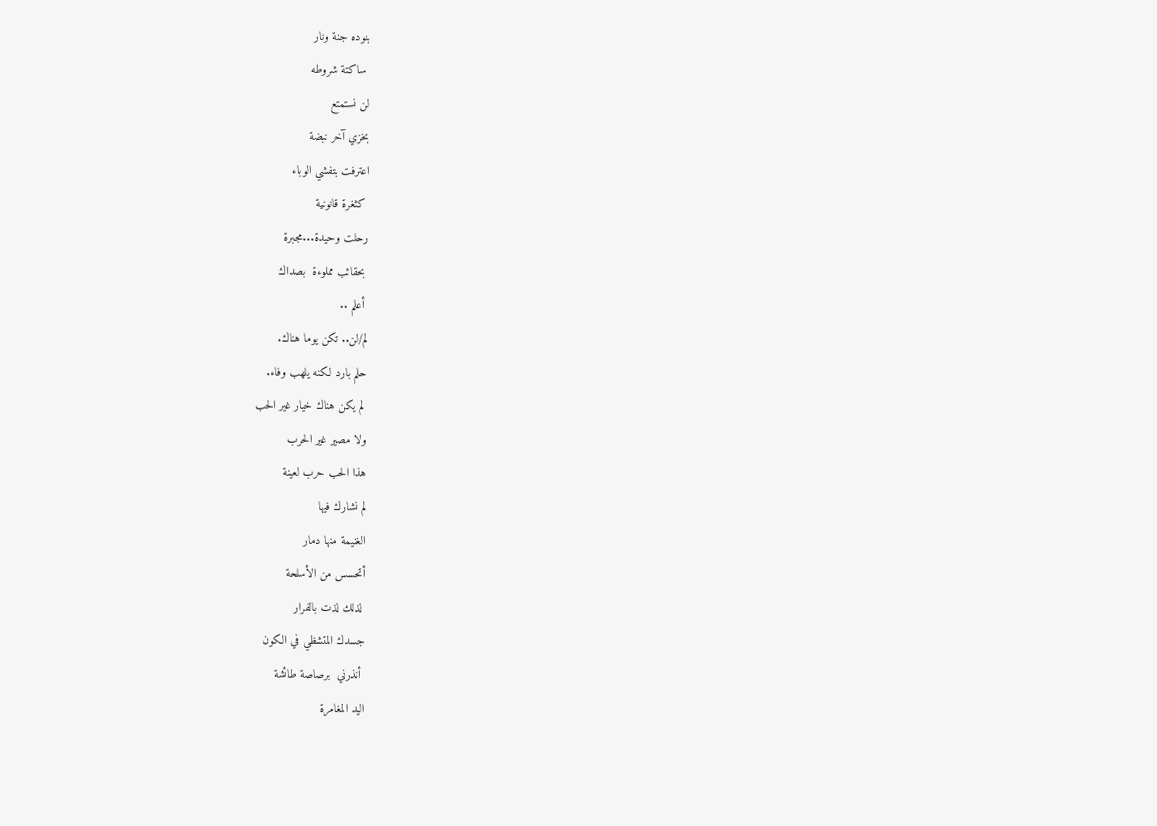بنوده جنة ونار
 ساكتة شروطه
لن نستمتع
بخزي آخر نبضة
اعترفت بتفشي الوباء
 كثغرة قانونية
رحلت وحيدة...مجبرة
 بحقائب مملوءة  بصداك
 أعلم ..
لم/لن.. تكن يوما هناك.
حلم بارد لكنه يلهب وفاء.
 لم يكن هناك خيار غير الحب
ولا مصير غير الحرب
هذا الحب حرب لعينة
لم نشارك فيها
الغنيمة منها دمار
أتحسس من الأسلحة
 لذلك لذت بالفرار
جسدك المتشظي في الكون
 أنذرني  برصاصة طائشة
اليد المغامرة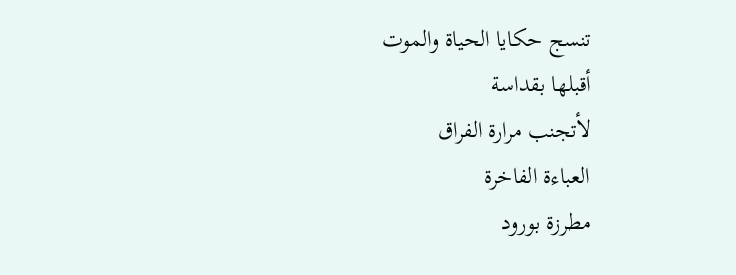تنسج حكايا الحياة والموت
أقبلها بقداسة
لأتجنب مرارة الفراق
العباءة الفاخرة
مطرزة بورود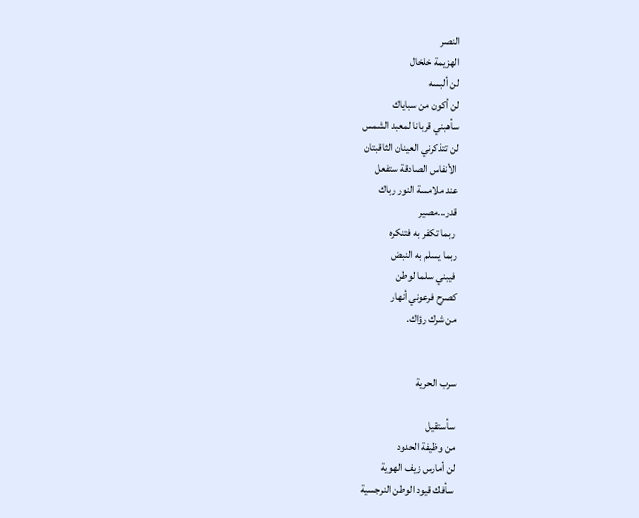النصر
الهزيمة خلخال
لن ألبسه
لن أكون من سباياك
سأهبني قربانا لمعبد الشمس
لن تتذكرني العينان الثاقبتان
 الأنفاس الصادقة ستفعل
عند ملامسة النور رباك
قدر...مصير
 ربما تكفر به فتنكره
ربما يسلم به النبض
 فيبني سلما لوطن
كصرح فرعوني أنهار
من شرك رؤاك.


سرب الحرية

سأستقيل
من وظيفة الحدود
لن أمارس زيف الهوية
 سأفك قيود الوطن النرجسية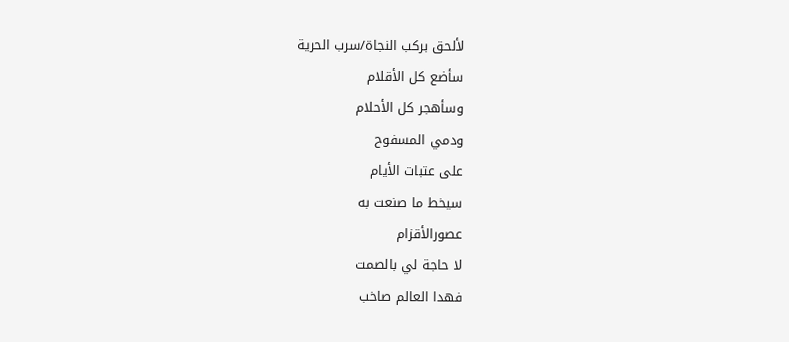لألحق بركب النجاة/سرب الحرية
سأضع كل الأقلام
وسأهجر كل الأحلام
ودمي المسفوح
على عتبات الأيام
سيخط ما صنعت به
عصورالأقزام
لا حاجة لي بالصمت
فهدا العالم صاخب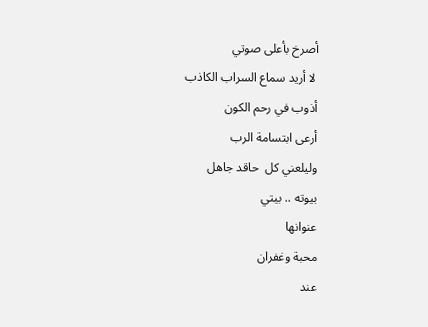أصرخ بأعلى صوتي
 لا أريد سماع السراب الكاذب
أذوب في رحم الكون
أرعى ابتسامة الرب
وليلعني كل  حاقد جاهل
بيوته .. بيتي
عنوانها
محبة وغفران
عند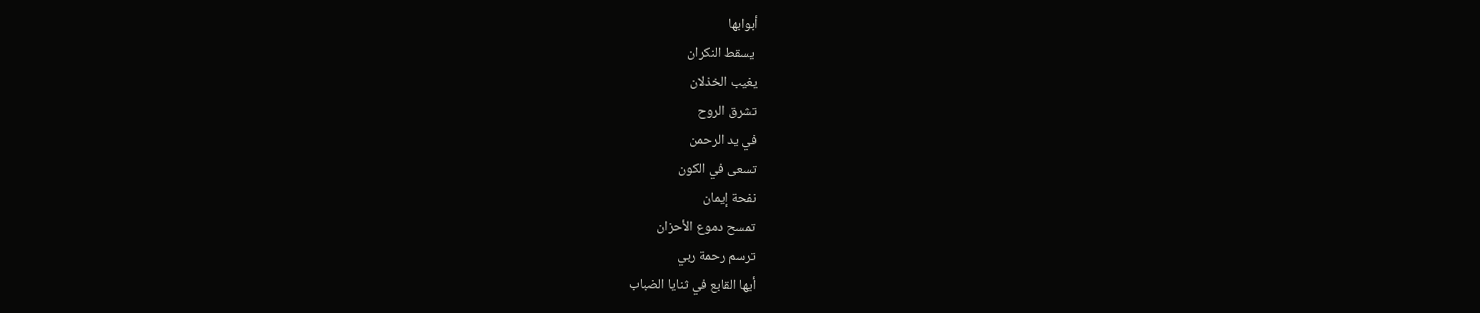أبوابها
 يسقط النكران
يغيب الخذلان
تشرق الروح
في يد الرحمن
تسعى في الكون
نفحة إيمان
تمسح دموع الأحزان
ترسم رحمة ربي
أيها القابع في ثنايا الضباب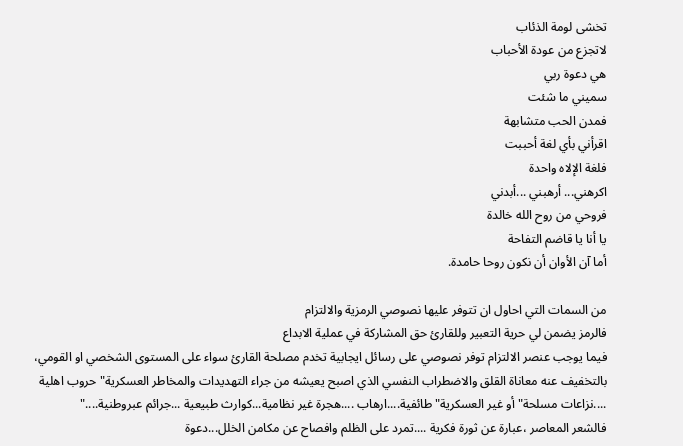تخشى لومة الذئاب
لاتجزع من عودة الأحباب
هي دعوة ربي
سميني ما شئت
فمدن الحب متشابهة
اقرأني بأي لغة أحببت
فلغة الإلاه واحدة
اكرهني... أرهبني ...أبدني
فروحي من روح الله خالدة
يا أنا يا قاضم التفاحة
أما آن الأوان أن نكون روحا حامدة.

من السمات التي احاول ان تتوفر عليها نصوصي الرمزية والالتزام
فالرمز يضمن لي حرية التعبير وللقارئ حق المشاركة في عملية الابداع
فيما يوجب عنصر الالتزام توفر نصوصي على رسائل ايجابية تخدم مصلحة القارئ سواء على المستوى الشخصي او القومي، بالتخفيف عنه معاناة القلق والاضطراب النفسي الذي اصبح يعيشه من جراء التهديدات والمخاطر العسكرية"حروب اهلية ....نزاعات مسلحة" أو غير العسكرية"طائفية....ارهاب ....هجرة غير نظامية...كوارث طبيعية ...جرائم عبروطنية...."
فالشعر المعاصر ،عبارة عن ثورة فكرية ....تمرد على الظلم وافصاح عن مكامن الخلل...دعوة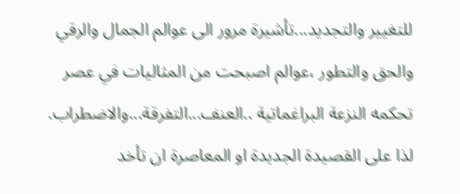للتغيير والتجديد...تأشيرة مرور الى عوالم الجمال والرقي والحق والتطور ،عوالم اصبحت من المثاليات في عصر تحكمه النزعة البراغماتية ..العنف...التفرقة...والاضطراب.
لذا على القصيدة الجديدة او المعاصرة ان تأخد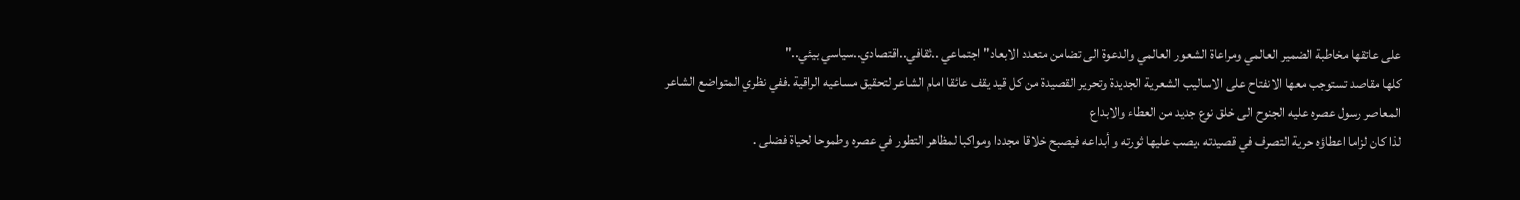على عاتقها مخاطبة الضمير العالمي ومراعاة الشعور العالمي والدعوة الى تضامن متعدد الابعاد" اجتماعي ..ثقافي..اقتصادي..سياسي بيئي.."
كلها مقاصد تستوجب معها الانفتاح على الاساليب الشعرية الجديدة وتحرير القصيدة من كل قيد يقف عائقا امام الشاعر لتحقيق مساعيه الراقية .ففي نظري المتواضع الشاعر المعاصر رسول عصره عليه الجنوح الى خلق نوع جديد من العطاء والابداع
لذا كان لزاما اعطاؤه حرية التصرف في قصيدته ،يصب عليها ثورته و أبداعه فيصبح خلاقا مجددا ومواكبا لمظاهر التطور في عصره وطموحا لحياة فضلى .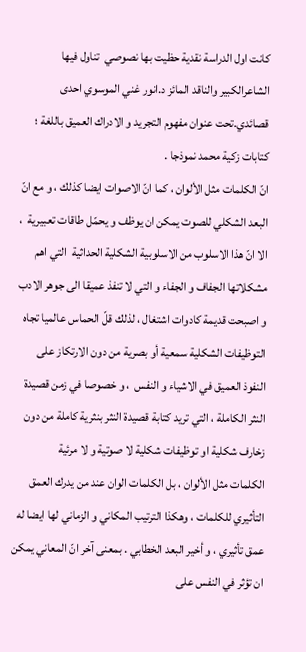كانت اول الدراسة نقدية حظيت بها نصوصي  تناول فيها الشاعرالكبير والناقد المائز د.انور غني الموسوي احدى قصائدي.تحت عنوان مفهوم التجريد و الادراك العميق باللغة ؛ كتابات زكية محمد نموذجا .
انّ الكلمات مثل الألوان ، كما انّ الاصوات ايضا كذلك ، و مع انّ البعد الشكلي للصوت يمكن ان يوظف و يحمّل طاقات تعبيرية  ، الا انّ هذا الاسلوب من الاسلوبية الشكلية الحداثية  التي اهم مشكلاتها الجفاف و الجفاء و التي لا تنفذ عميقا الى جوهر الادب  و اصبحت قديمة كادوات اشتغال ، لذلك قلّ الحماس عالميا تجاه التوظيفات الشكلية سمعية أو بصرية من دون الارتكاز على النفوذ العميق في الاشياء و النفس  ، و خصوصا في زمن قصيدة النثر الكاملة ، التي تريد كتابة قصيدة النثر بنثرية كاملة من دون زخارف شكلية او توظيفات شكلية لا صوتية و لا مرئية
الكلمات مثل الألوان ، بل الكلمات الوان عند من يدرك العمق التأثيري للكلمات ، وهكذا الترتيب المكاني و الزماني لها ايضا له عمق تأثيري ، و أخير البعد الخطابي . بمعنى آخر انّ المعاني يمكن ان تؤثر في النفس على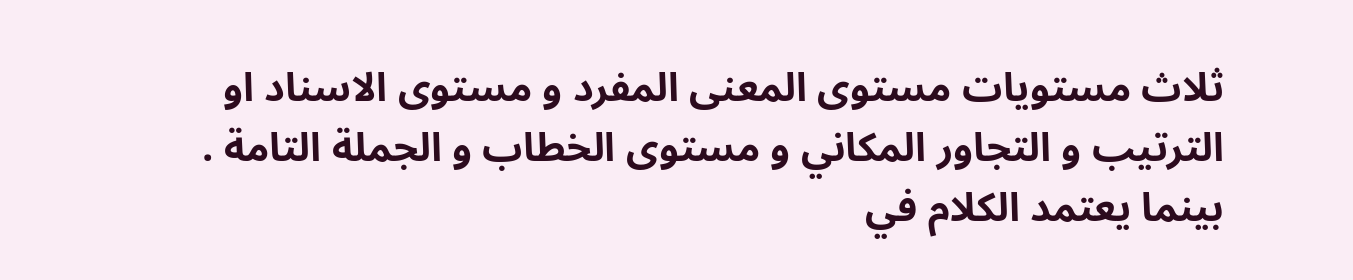ثلاث مستويات مستوى المعنى المفرد و مستوى الاسناد او الترتيب و التجاور المكاني و مستوى الخطاب و الجملة التامة .
بينما يعتمد الكلام في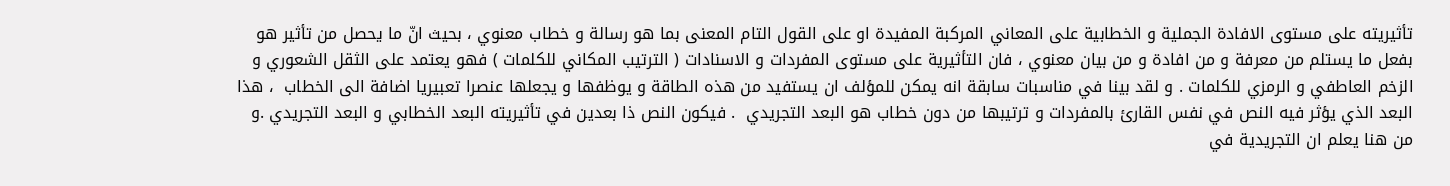تأثيريته على مستوى الافادة الجملية و الخطابية على المعاني المركبة المفيدة او على القول التام المعنى بما هو رسالة و خطاب معنوي ، بحيث انّ ما يحصل من تأثير هو بفعل ما يستلم من معرفة و من افادة و من بيان معنوي ، فان التأثيرية على مستوى المفردات و الاسنادات ( الترتيب المكاني للكلمات ) فهو يعتمد على الثقل الشعوري و الزخم العاطفي و الرمزي للكلمات . و لقد بينا في مناسبات سابقة انه يمكن للمؤلف ان يستفيد من هذه الطاقة و يوظفها و يجعلها عنصرا تعبيريا اضافة الى الخطاب  ، هذا البعد الذي يؤثر فيه النص في نفس القارئ بالمفردات و ترتيبها من دون خطاب هو البعد التجريدي  . فيكون النص ذا بعدين في تأثيريته البعد الخطابي و البعد التجريدي .و من هنا يعلم ان التجريدية في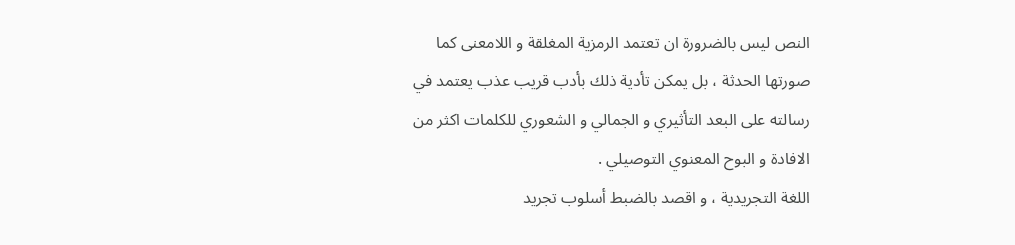النص ليس بالضرورة ان تعتمد الرمزية المغلقة و اللامعنى كما صورتها الحدثة ، بل يمكن تأدية ذلك بأدب قريب عذب يعتمد في رسالته على البعد التأثيري و الجمالي و الشعوري للكلمات اكثر من الافادة و البوح المعنوي التوصيلي .
اللغة التجريدية ، و اقصد بالضبط أسلوب تجريد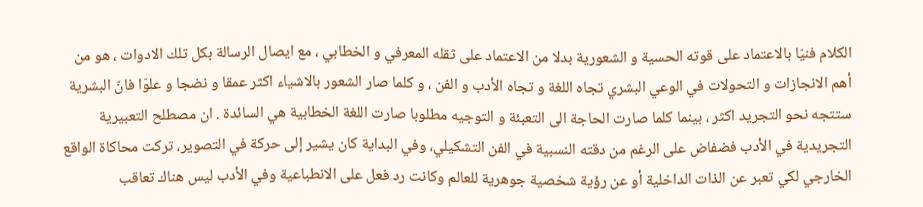الكلام فنيّا بالاعتماد على قوته الحسية و الشعورية بدلا من الاعتماد على ثقله المعرفي و الخطابي ، مع ايصال الرسالة بكل تلك الادوات ، هو من أهم الانجازات و التحولات في الوعي البشري تجاه اللغة و تجاه الأدب و الفن ، و كلما صار الشعور بالاشياء اكثر عمقا و نضجا و علوّا فانّ البشرية ستتجه نحو التجريد اكثر ، بينما كلما صارت الحاجة الى التعبئة و التوجيه مطلوبا صارت اللغة الخطابية هي السائدة . ان مصطلح التعبيرية التجريدية في الأدب فضفاض على الرغم من دقته النسبية في الفن التشكيلي، وفي البداية كان يشير إلى حركة في التصوير، تركت محاكاة الواقع الخارجي لكي تعبر عن الذات الداخلية أو عن رؤية شخصية جوهرية للعالم وكانت رد فعل على الانطباعية وفي الأدب ليس هناك تعاقب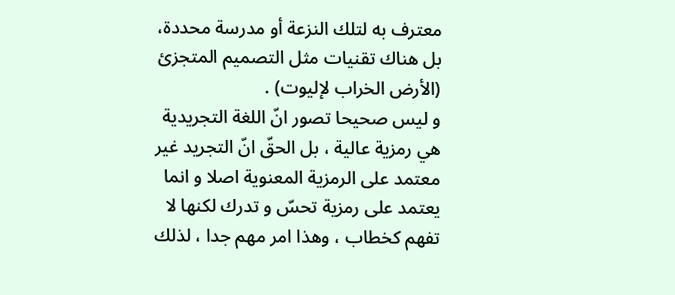معترف به لتلك النزعة أو مدرسة محددة، بل هناك تقنيات مثل التصميم المتجزئ (الأرض الخراب لإليوت) .
و ليس صحيحا تصور انّ اللغة التجريدية هي رمزية عالية ، بل الحقّ انّ التجريد غير معتمد على الرمزية المعنوية اصلا و انما يعتمد على رمزية تحسّ و تدرك لكنها لا تفهم كخطاب ، وهذا امر مهم جدا ، لذلك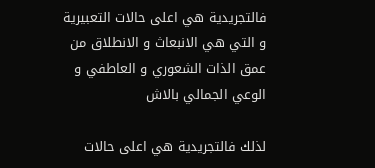فالتجريدية هي اعلى حالات التعبيرية و التي هي الانبعاث و الانطلاق من عمق الذات الشعوري و العاطفي و الوعي الجمالي بالاش

لذلك فالتجريدية هي اعلى حالات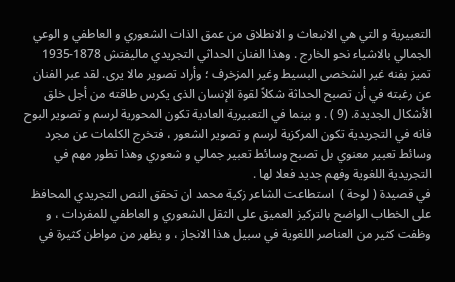التعبيرية و التي هي الانبعاث و الانطلاق من عمق الذات الشعوري و العاطفي و الوعي الجمالي بالاشياء نحو الخارج . وهذا الفنان الحداثي التجريدي ماليفتش 1878-1935 تميز بفنه غير الشخصى البسيط وغير المزخرف ؛ وأراد تصوير مالا يرى. لقد عبر الفنان عن رغبته في أن تصبح الحداثة شكلاً لقوة الإنسان الذى يكرس طاقته من أجل خلق الأشكال الجديدة. (9 ) . و بينما في التعبيرية العادية تكون المحورية لرسم و تصوير البوح فانه في التجريدية تكون المركزية لرسم و تصوير الشعور ، فتخرج الكلمات عن مجرد وسائط تعبير معنوي بل تصبح وسائط تعبير جمالي و شعوري وهذا تطور مهم في التجريدية اللغوية وفهم جديد فعلا لها .
في قصيدة ( لوحة )  استطاعت الشاعر زكية محمد ان تحقق النص التجريدي المحافظ على الخطاب الواضح بالتركيز العميق على الثقل الشعوري و العاطفي للمفردات ، و وظفت كثير من العناصر اللغوية في سبيل هذا الانجاز ، و يظهر من مواطن كثيرة في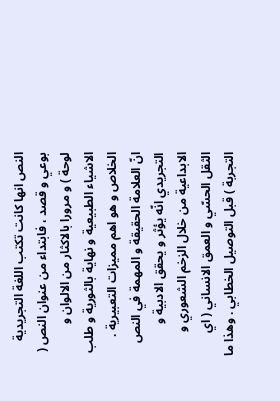النص انها كانت تكتب اللغة التجريدية بوعي و قصد ، فابتداء من عنوان النص ( لوحة ) و مرورا بالاكثار من الالوان و الاشياء الطبيعية و نهاية بالثورية و طلب الخلاص و هو اهم مميزات التعبيرية .
انّ العلامة الحقيقة و المهمة في النص التجريدي انّه يؤثر و يحقق الادبية و الابداعية من خلال الزخم الشعوري و الثقل الحسّي و العمق الانساني ( اي التجربة ) قبل التوصيل الخطابي . وهذا ما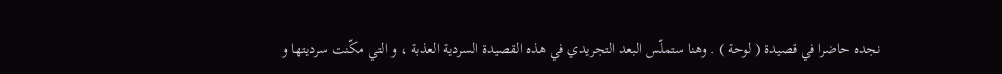نجده حاضرا في قصيدة ( لوحة ) . وهنا ستملّس البعد التجريدي في هذه القصيدة السردية العذبة ، و التي مكّنت سرديتها و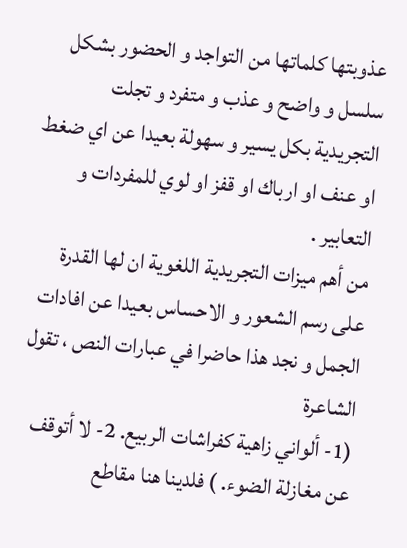عذوبتها كلماتها من التواجد و الحضور بشكل سلسل و واضح و عذب و متفرد و تجلت التجريدية بكل يسير و سهولة بعيدا عن اي ضغط او عنف او ارباك او قفز او لوي للمفردات و التعابير .
من أهم ميزات التجريدية اللغوية ان لها القدرة على رسم الشعور و الاحساس بعيدا عن افادات الجمل و نجد هذا حاضرا في عبارات النص ، تقول الشاعرة
(1- ألواني زاهية كفراشات الربيع. 2- لا أتوقف عن مغازلة الضوء. ) فلدينا هنا مقاطع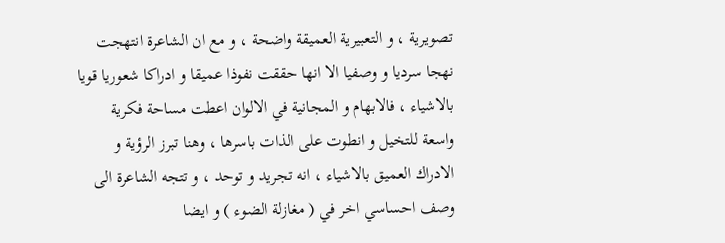تصويرية ، و التعبيرية العميقة واضحة ، و مع ان الشاعرة انتهجت نهجا سرديا و وصفيا الا انها حققت نفوذا عميقا و ادراكا شعوريا قويا بالاشياء ، فالابهام و المجانية في الالوان اعطت مساحة فكرية واسعة للتخيل و انطوت على الذات باسرها ، وهنا تبرز الرؤية و الادراك العميق بالاشياء ، انه تجريد و توحد ، و تتجه الشاعرة الى وصف احساسي اخر في ( مغازلة الضوء ) و ايضا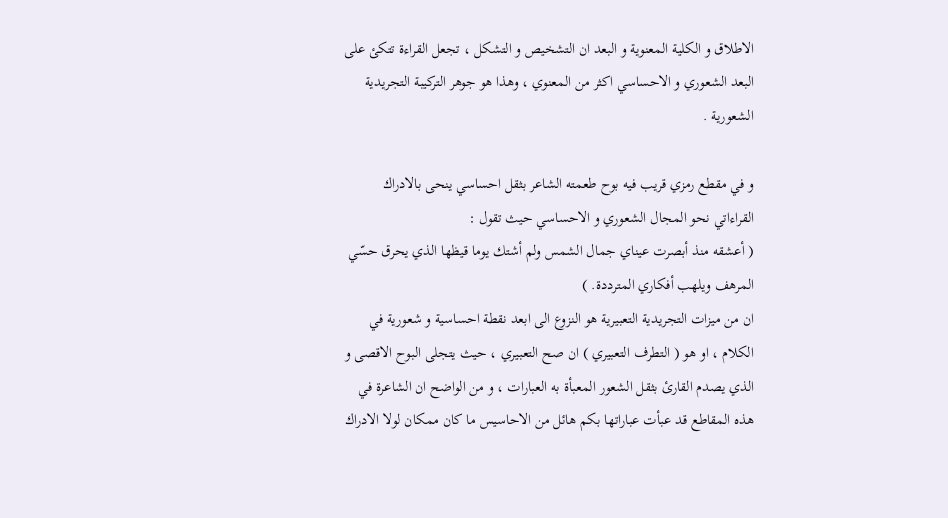الاطلاق و الكلية المعنوية و البعد ان التشخيص و التشكل ، تجعل القراءة تتكئ على البعد الشعوري و الاحساسي اكثر من المعنوي ، وهذا هو جوهر التركيبة التجريدية الشعورية .

و في مقطع رمزي قريب فيه بوح طعمته الشاعر بثقل احساسي ينحى بالادراك القراءاتي نحو المجال الشعوري و الاحساسي حيث تقول :
( أعشقه منذ أبصرت عيناي جمال الشمس ولم أشتك يوما قيظها الذي يحرق حسّي المرهف ويلهب أفكاري المترددة. )
ان من ميزات التجريدية التعبيرية هو النزوع الى ابعد نقطة احساسية و شعورية في الكلام ، او هو ( التطرف التعبيري ) ان صح التعبيري ، حيث يتجلى البوح الاقصى و الذي يصدم القارئ بثقل الشعور المعبأة به العبارات ، و من الواضح ان الشاعرة في هذه المقاطع قد عبأت عباراتها بكم هائل من الاحاسيس ما كان ممكان لولا الادراك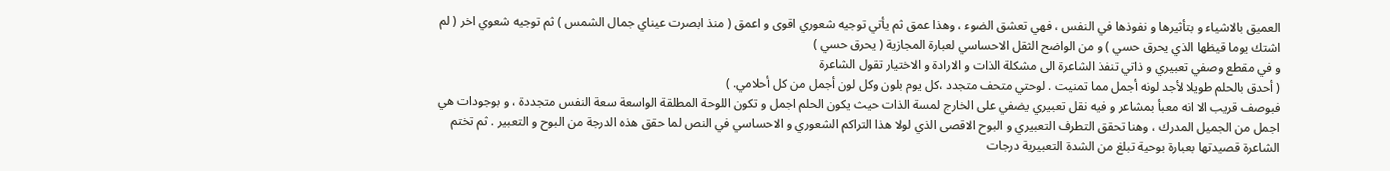العميق بالاشياء و بتأثيرها و نفوذها في النفس ، فهي تعشق الضوء ، وهذا عمق ثم يأتي توجيه شعوري اقوى و اعمق ( منذ ابصرت عيناي جمال الشمس ) ثم توجيه شعوي اخر ( لم اشتك يوما قيظها الذي يحرق حسي ) و من الواضح الثقل الاحساسي لعبارة المجازية ( يحرق حسي )
و في مقطع وصفي تعبيري و ذاتي تنفذ الشاعرة الى مشكلة الذات و الارادة و الاختيار تقول الشاعرة
( أحدق بالحلم طويلا لأجد لونه أجمل مما تمنيت . لوحتي متحف متجدد ،كل يوم بلون وكل لون أجمل من كل أحلامي. )
فبوصف قريب الا انه معبأ بمشاعر و فيه نقل تعبيري يضفي على الخارج لمسة الذات حيث يكون الحلم اجمل و تكون اللوحة المطلقة الواسعة سعة النفس متجددة ، و بوجودات هي اجمل من الجميل المدرك ، وهنا تحقق التطرف التعبيري و البوح الاقصى الذي لولا هذا التراكم الشعوري و الاحساسي في النص لما حقق هذه الدرجة من البوح و التعبير . ثم تختم الشاعرة قصيدتها بعبارة بوحية تبلغ من الشدة التعبيرية درجات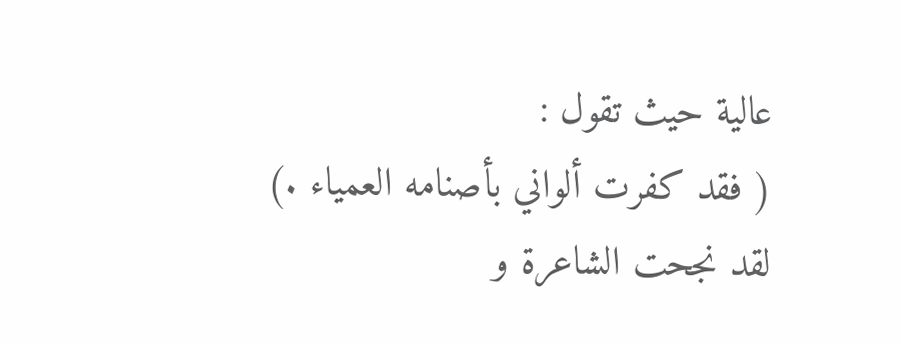عالية حيث تقول :
( فقد كفرت ألواني بأصنامه العمياء .)
لقد نجحت الشاعرة و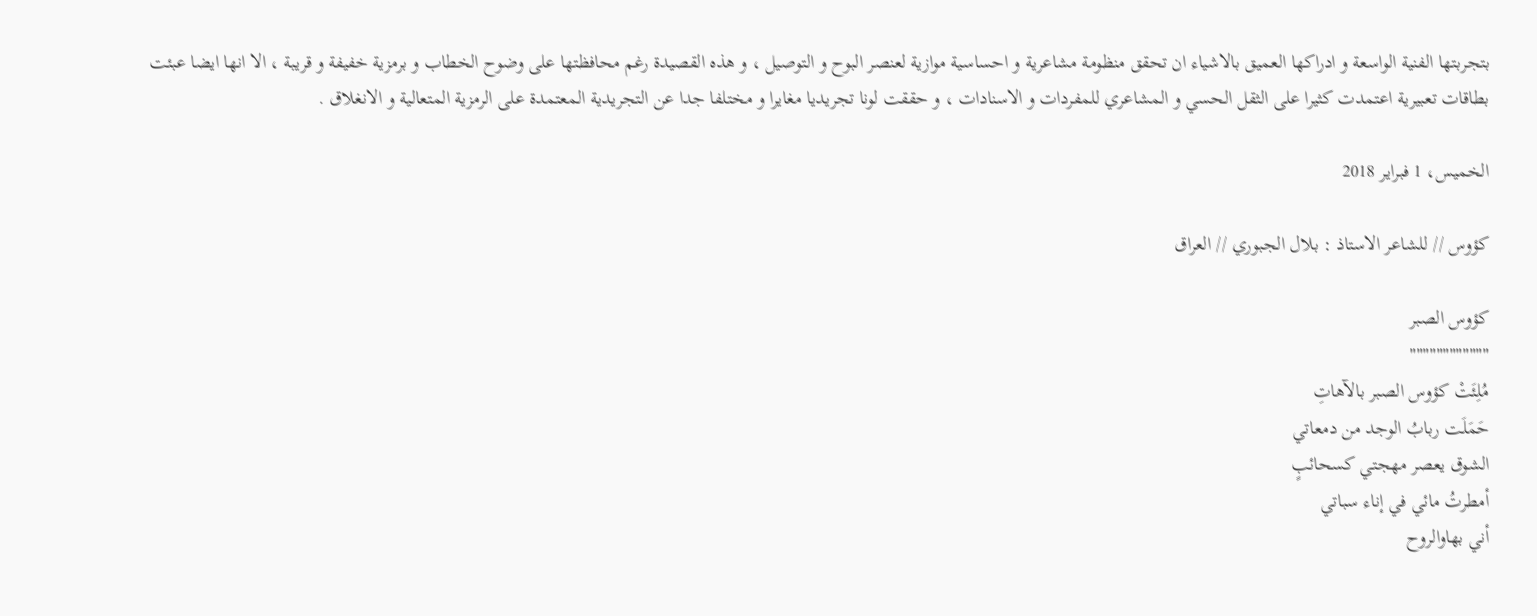بتجربتها الفنية الواسعة و ادراكها العميق بالاشياء ان تحقق منظومة مشاعرية و احساسية موازية لعنصر البوح و التوصيل ، و هذه القصيدة رغم محافظتها على وضوح الخطاب و برمزية خفيفة و قريبة ، الا انها ايضا عبئت بطاقات تعبيرية اعتمدت كثيرا على الثقل الحسي و المشاعري للمفردات و الاسنادات ، و حققت لونا تجريديا مغايرا و مختلفا جدا عن التجريدية المعتمدة على الرمزية المتعالية و الانغلاق .

الخميس، 1 فبراير 2018

كؤوس // للشاعر الاستاذ : بلال الجبوري // العراق

كؤوس الصبر
""""""""""""
مُلِئَتْ كؤوس الصبر بالآهاتِ
حَمَلَت ربابُ الوجد من دمعاتي
الشوق يعصر مهجتي كسحائبٍ
أمطرتُ مائي في إناء سباتي
أني بهاوالروح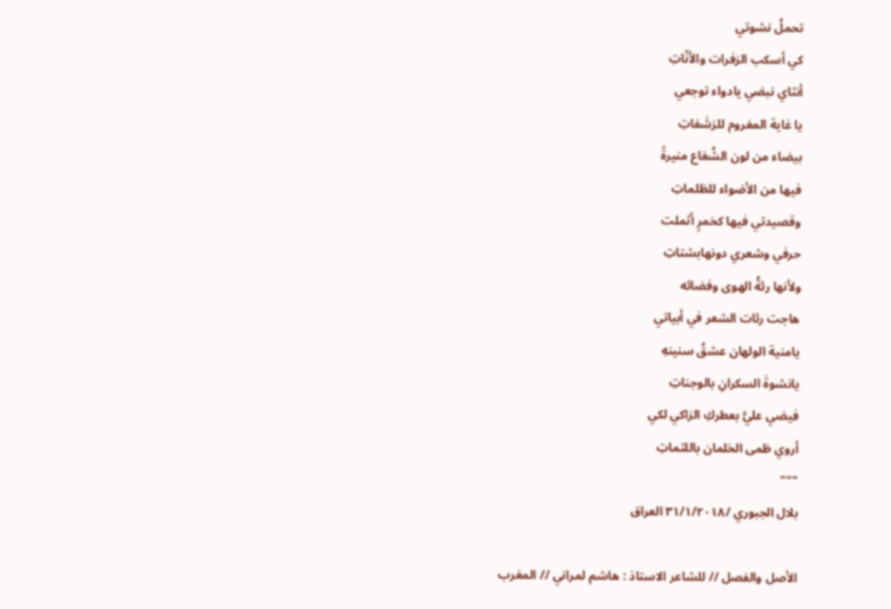تحملُ نشوتي
كي أسكب الزفرات والأنّاتِ
أنثاي نبضي يادواء توجعي
يا غاية المغروم للرَشَفاتِ
بيضاء من لون الشُعَاع منيرةً
فيها من الأضواء للظلماتِ
وقصيدتي فيها كخمرٍ أثملت
حرفي وشعري دونهابشتاتِ
ولأنها رئةُ الهوى وفضائه
هاجت رئات الشعر في أبياتي
يامنية الولهان عشقُ سنينهِ
يانشوةَ السكرانِ بالوجناتِ
فيضي عليَّ بعطركِ الزاكي لكي
أروي ظمى الحَلمان باللثماتِ
"""
بلال الجبوري /٣١/١/٢٠١٨ العراق

الأصل والفصل // للشاعر الاستاذ : هاشم لمراني // المغرب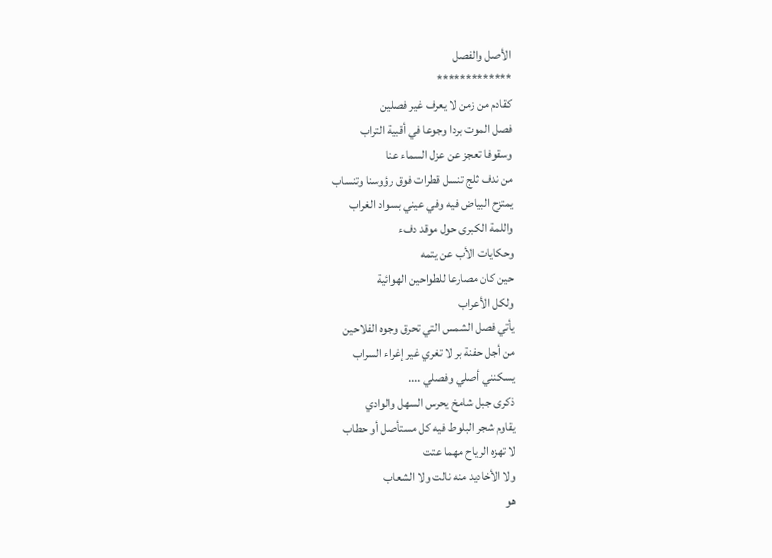الأصل والفصل
*************
كقادم من زمن لا يعرف غير فصلين
فصل الموت بردا وجوعا في أقبية التراب
وسقوفا تعجز عن عزل السماء عنا
من ندف ثلج تنسل قطرات فوق رؤوسنا وتنساب
يمتزح البياض فيه وفي عيني بسواد الغراب
واللمة الكبرى حول موقد دفء
وحكايات الأب عن يتمه
حين كان مصارعا للطواحين الهوائية
ولكل الأعراب
يأتي فصل الشمس التي تحرق وجوه الفلاحين
من أجل حفنة بر لا تغري غير إغراء السراب
يسكنني أصلي وفصلي ....
ذكرى جبل شامخ يحرس السهل والوادي
يقاوم شجر البلوط فيه كل مستأصل أو حطاب
لا تهزه الرياح مهما عتت
ولا الأخاديد منه نالت ولا الشعاب
هو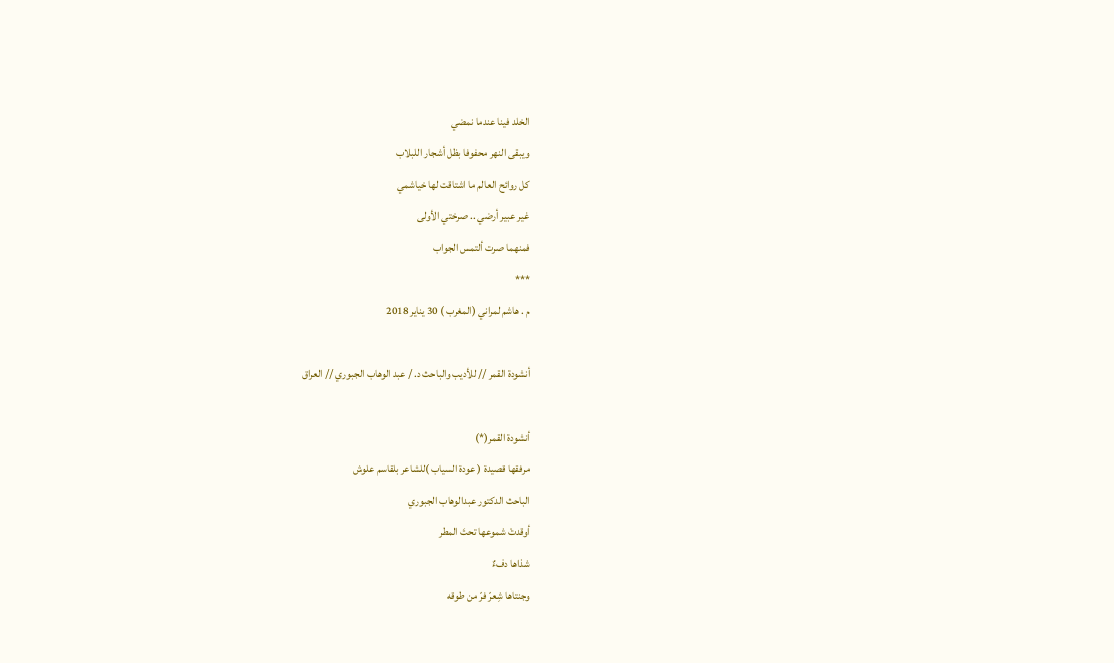الخلد فينا عندما نمضي
ويبقى النهر محفوفا بظل أشجار اللبلاب
كل روائح العالم ما اشتاقت لها خياشمي
غير عبير أرضي .. صرختي الأولى
فمنهما صرت ألتمس الجواب
***
م . هاشم لمراني (المغرب ) 30 يناير 2018

أنشودة القمر // للأديب والباحث د. / عبد الوهاب الجبوري // العراق

أنشودة القمر(*)
مرفقها قصيدة ( عودة السياب )للشاعر بلقاسم علوش
الباحث الدكتور عبدالوهاب الجبوري
أوقدتْ شموعها تحتَ المطر
شذاها دفءٌ
وجنتاها شِعرّ فرّ من طوقه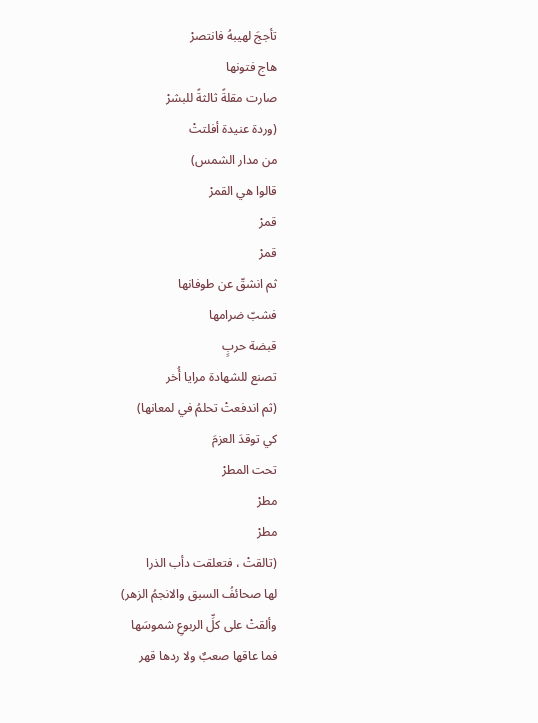تأججَ لهيبهُ فانتصرْ
هاج فتونها
صارت مقلةً ثالثةً للبشرْ
(وردة عنيدة أفلتتْ
من مدار الشمس)
قالوا هي القمرْ
قمرْ
قمرْ
ثم انشقّ عن طوفانها
فشبّ ضرامها
قبضة حربٍ
تصنع للشهادة مرايا أُخر
(ثم اندفعتْ تحلمُ في لمعانها)
كي توقدَ العزمَ
تحت المطرْ
مطرْ
مطرْ
(تالقتْ ، فتعلقت دأب الذرا
لها صحائفُ السبق والانجمُ الزهر)
وألقتْ على كلِّ الربوعِ شموسَها
فما عاقها صعبٌ ولا ردها قهر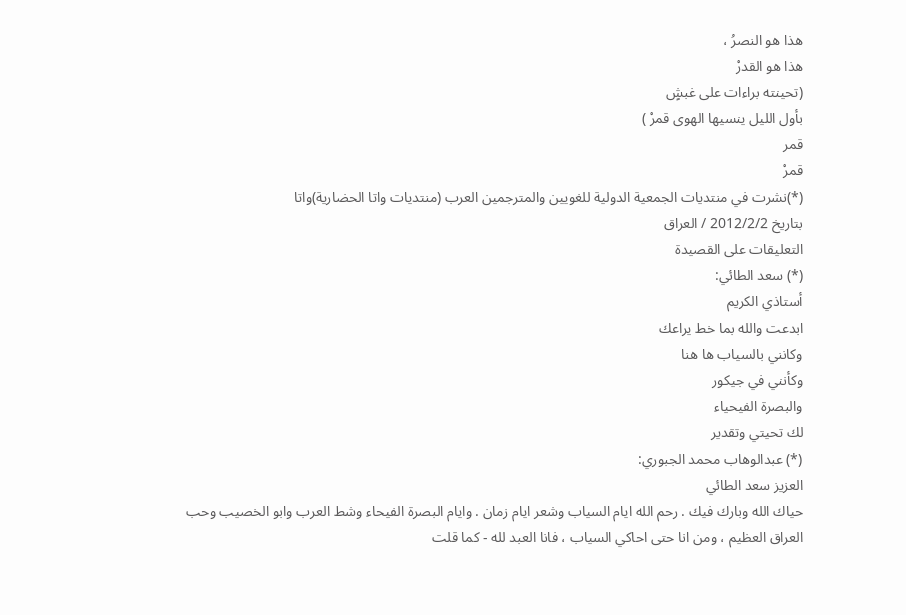هذا هو النصرُ ،
هذا هو القدرْ
(تحينته براءات على غبشٍ
بأول الليل ينسيها الهوى قمرْ )
قمر
قمرْ
(*)نشرت في منتديات الجمعية الدولية للغويين والمترجمين العرب (منتديات واتا الحضارية)واتا
بتاريخ 2012/2/2 / العراق
التعليقات على القصيدة
(*) سعد الطائي:
أستاذي الكريم
ابدعت والله بما خط يراعك
وكانني بالسياب ها هنا
وكأنني في جيكور
والبصرة الفيحياء
لك تحيتي وتقدير
(*) عبدالوهاب محمد الجبوري:
العزيز سعد الطائي
حياك الله وبارك فيك . رحم الله ايام السياب وشعر ايام زمان . وايام البصرة الفيحاء وشط العرب وابو الخصيب وحب العراق العظيم ، ومن انا حتى احاكي السياب ، فانا العبد لله - كما قلت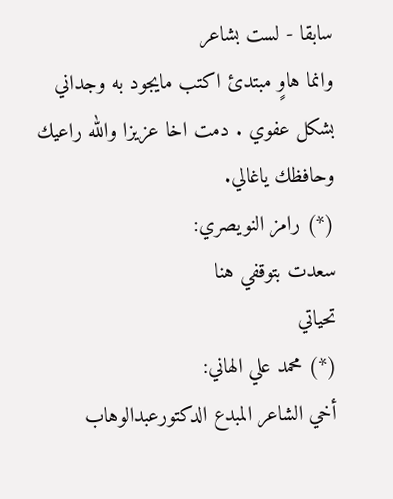سابقا - لست بشاعر
وانما هاوٍ مبتدئ اكتب مايجود به وجداني بشكل عفوي . دمت اخا عزيزا والله راعيك وحافظك ياغالي.
(*) رامز النويصري:
سعدت بتوقفي هنا
تحياتي
(*) محمد علي الهاني:
أخي الشاعر المبدع الدكتورعبدالوهاب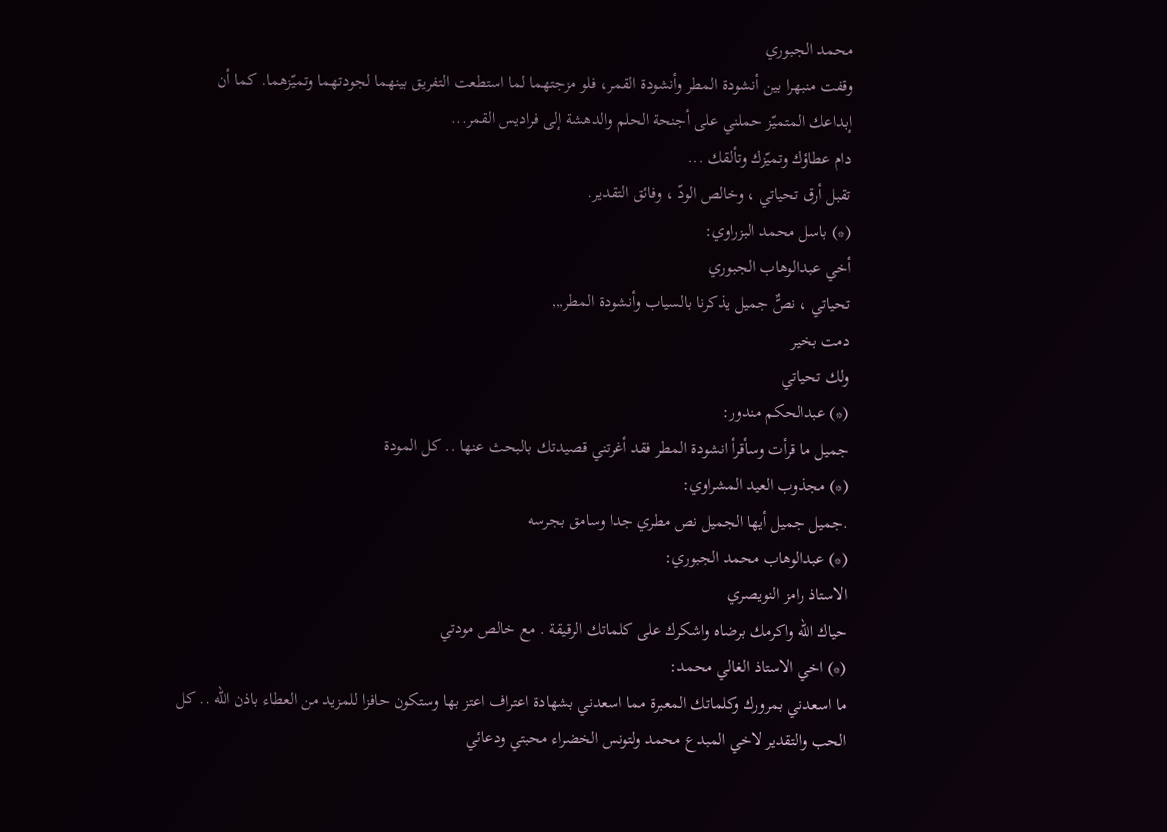محمد الجبوري
وقفت منبهرا بين أنشودة المطر وأنشودة القمر، فلو مزجتهما لما استطعت التفريق بينهما لجودتهما وتميّزهما. كما أن إبداعك المتميّز حملني على أجنحة الحلم والدهشة إلى فراديس القمر...
دام عطاؤك وتميّزك وتألقك ...
تقبل أرق تحياتي ، وخالص الودّ ، وفائق التقدير.
(*) باسل محمد البزراوي:
أخي عبدالوهاب الجبوري
تحياتي ، نصٌّ جميل يذكرنا بالسياب وأنشودة المطر,,,
دمت بخير
ولك تحياتي
(*) عبدالحكم مندور:
جميل ما قرأت وسأقرأ انشودة المطر فقد أغرتني قصيدتك بالبحث عنها .. كل المودة
(*) مجذوب العيد المشراوي:
.جميل جميل أيها الجميل نص مطري جدا وسامق بجرسه
(*) عبدالوهاب محمد الجبوري:
الاستاذ رامز النويصري
حياك الله واكرمك برضاه واشكرك على كلماتك الرقيقة . مع خالص مودتي
(*) اخي الاستاذ الغالي محمد:
ما اسعدني بمرورك وكلماتك المعبرة مما اسعدني بشهادة اعتراف اعتز بها وستكون حافزا للمزيد من العطاء باذن الله .. كل الحب والتقدير لاخي المبدع محمد ولتونس الخضراء محبتي ودعائي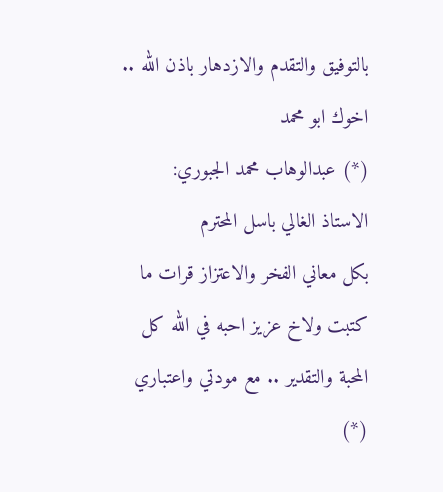بالتوفيق والتقدم والازدهار باذن الله ..
اخوك ابو محمد
(*) عبدالوهاب محمد الجبوري:
الاستاذ الغالي باسل المحترم
بكل معاني الفخر والاعتزاز قرات ما كتبت ولاخ عزيز احبه في الله كل المحبة والتقدير .. مع مودتي واعتباري
(*)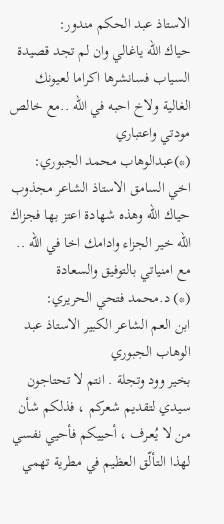الاستاذ عبد الحكم مندور:
حياك الله ياغالي وان لم تجد قصيدة السياب فسانشرها اكراما لعيونك الغالية ولاخ احبه في الله ..مع خالص مودتي واعتباري
(*)عبدالوهاب محمد الجبوري:
اخي السامق الاستاذ الشاعر مجذوب
حياك الله وهذه شهادة اعتز بها فجزاك الله خير الجزاء وادامك اخا في الله .. مع امنياتي بالتوفيق والسعادة
(*) د.محمد فتحي الحريري:
ابن العم الشاعر الكبير الاستاذ عبد الوهاب الجبوري
بخير وود وتجلة . انتم لا تحتاجون سيدي لتقديم شعركم ، فذلكم شأن من لا يُعـرف ، أحييكم فأحيي نفسي لهذا التألّق العظيم في مطرية تهمي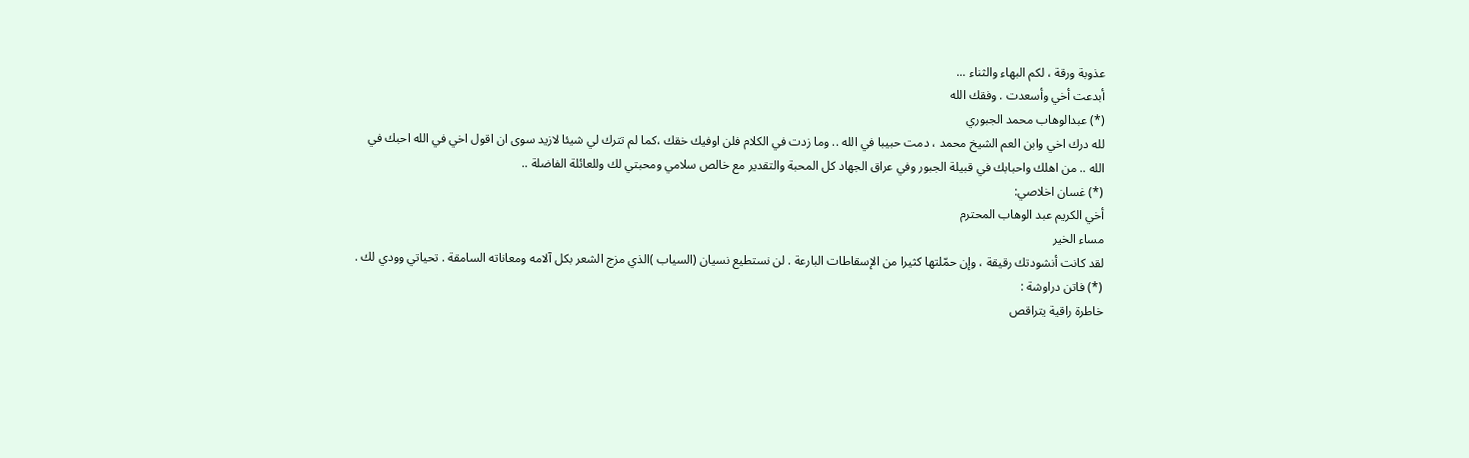عذوبة ورقة ، لكم البهاء والثناء ...
أبدعت أخي وأسعدت . وفقك الله
(*) عبدالوهاب محمد الجبوري
لله درك اخي وابن العم الشيخ محمد ، دمت حبيبا في الله .. وما زدت في الكلام فلن اوفيك خقك ،كما لم تترك لي شيئا لازيد سوى ان اقول اخي في الله احبك في الله .. من اهلك واحبابك في قبيلة الجبور وفي عراق الجهاد كل المحبة والتقدير مع خالص سلامي ومحبتي لك وللعائلة الفاضلة ..
(*) غسان اخلاصي:
أخي الكريم عبد الوهاب المحترم
مساء الخير
لقد كانت أنشودتك رقيقة ، وإن حمّلتها كثيرا من الإسقاطات البارعة . لن نستطيع نسيان (السياب )الذي مزج الشعر بكل آلامه ومعاناته السامقة . تحياتي وودي لك .
(*) فاتن دراوشة :
خاطرة راقية يتراقص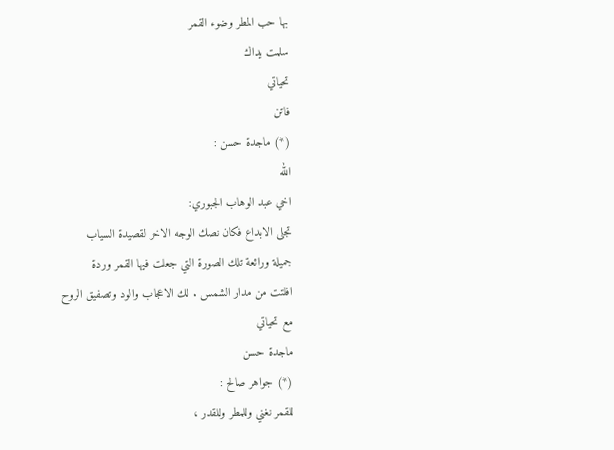بها حب المطر وضوء القمر
سلمت يداك
تحياتي
فاتن
(*) ماجدة حسن :
الله
اخي عبد الوهاب الجبوري:
تجلى الابداع فكان نصك الوجه الاخر لقصيدة السياب
جميلة ورائعة تلك الصورة التي جعلت فيها القمر وردة
افلتت من مدار الشمس . لك الاعجاب والود وتصفيق الروح
مع تحياتي
ماجدة حسن
(*) جواهر صالح :
للقمر نغني وللمطر وللقدر ،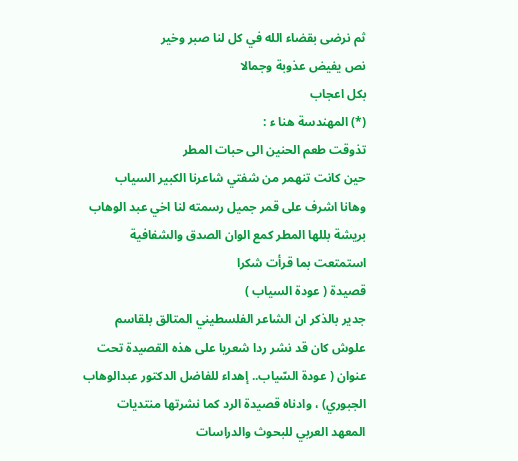ثم نرضى بقضاء الله في كل لنا صبر وخير
نص يفيض عذوبة وجمالا
بكل اعجاب
(*) المهندسة هنا ء :
تذوقت طعم الحنين الى حبات المطر
حين كانت تنهمر من شفتي شاعرنا الكبير السياب
وهانا اشرف على قمر جميل رسمته لنا اخي عبد الوهاب بريشة بللها المطر كمع الوان الصدق والشفافية
استمتعت بما قرأت شكرا
قصيدة ( عودة السياب )
جدير بالذكر ان الشاعر الفلسطيني المتالق بلقاسم علوش كان قد نشر ردا شعريا على هذه القصيدة تحت عنوان ( عودة السّياب.. إهداء للفاضل الدكتور عبدالوهاب الجبوري) ، وادناه قصيدة الرد كما نشرتها منتديات المعهد العربي للبحوث والدراسات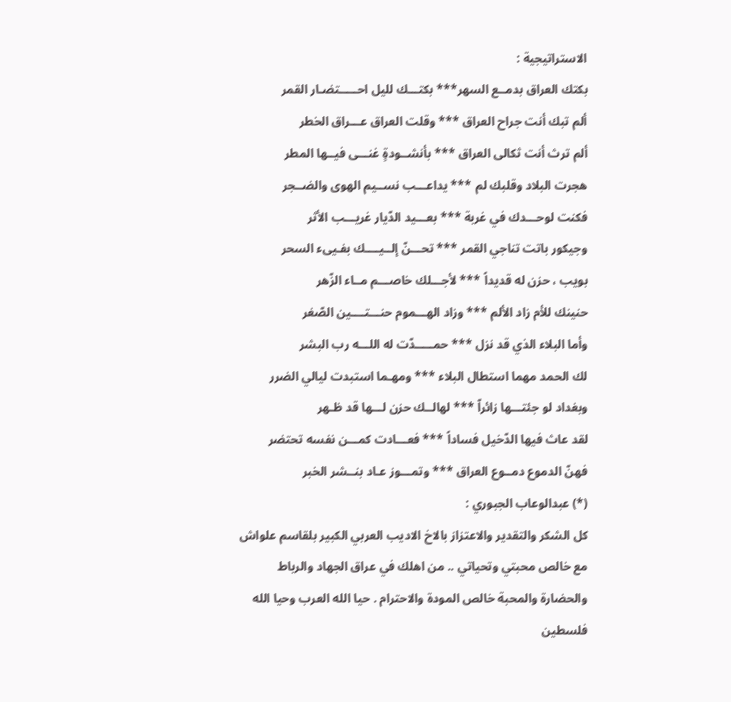الاستراتيجية :
بكتك العراق بدمــع السهر*** بكتـــك لليل احـــــتضـار القمر
ألم تبك أنت جراح العراق *** وقلت العراق عـــراق الخطر
ألم ترث أنت ثكالى العراق *** بأنشــودةٍ غنـــى فيــها المطر
هجرت البلاد وقلبك لم *** يداعـــب نســيم الهوى والضــجر
فكنت لوحـــدك في غربة *** بعـــيد الدّيار غريـــب الأثر
وجيكور باتت تناجي القمر *** تحـــنّ إلــيــــك بفـيىء السحر
بويب ، حزن له قديداً *** لأجـــلك خاصـــم مــاء الزّهر
حنينك للأم زاد الألم *** وزاد الهـــموم حنـــتــــين الصّغر
وأما البلاء الذي قد نزل *** حمـــــدّت له اللـــه رب البشر
لك الحمد مهما استطال البلاء *** ومهـما استبدت ليالي الضرر
وبغداد لو جئتـــها زائراّ *** لهالــك حزن لـــها قد ظـهر
لقد عاث فيها الدّخيل فساداً *** فعـــادت كمـــن نفسه تحتضر
فهنّ الدموع دمــوع العراق *** وتمـــوز عـاد بنــشر الخبر
(*) عبدالوعاب الجبوري :
كل الشكر والتقدير والاعتزاز بالاخ الاديب العربي الكبير بلقاسم علواش مع خالص محبتي وتحياتي .. من اهلك في عراق الجهاد والرباط والحضارة والمحبة خالص المودة والاحترام . حيا الله العرب وحيا الله فلسطين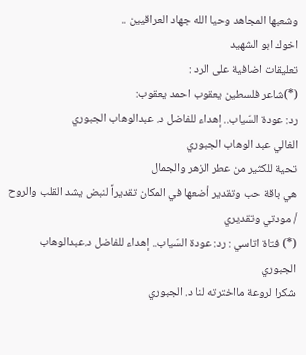وشعبها المجاهد وحيا الله جهاد العراقيين ..
اخوك ابو الشهيد
تعليقات اضافية على الرد :
(*)شاعر فلسطين يعقوب احمد يعقوب:
رد: عودة السّياب.. إهداء للفاضل د. عبدالوهاب الجبوري
الغالي عبد الوهاب الجبوري
تحية للكثير من عطر الزهر والجمال
هي باقة حب وتقدير أضعها في المكان تقديراً لنبض يشد القلب والروح / مودتي وتقديري
(*) فتاة اتاسي : رد: عودة السّياب.. إهداء للفاضل د.عبدالوهاب الجبوري
شكرا لروعة مااخترته لنا د. الجبوري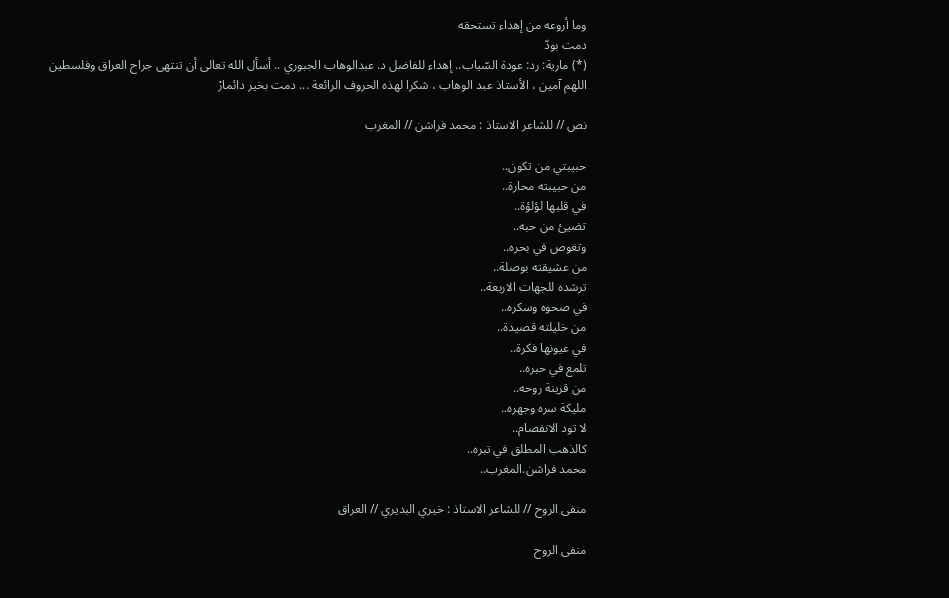وما أروعه من إهداء تستحقه
دمت بودّ
(*) مارية: رد: عودة السّياب.. إهداء للفاضل د. عبدالوهاب الجبوري .. أسأل الله تعالى أن تنتهى جراح العراق وفلسطين
اللهم آمين ، الأستاذ عبد الوهاب ، شكرا لهذه الحروف الرائعة ... دمت بخير دائمارْ

نص // للشاعر الاستاذ : محمد فراشن // المغرب

حبيبتي من تكون..
من حبيبته محارة..
في قلبها لؤلؤة..
تضيئ من حبه..
وتغوص في بحره..
من عشيقته بوصلة..
ترشده للجهات الاربعة..
في صحوه وسكره..
من خليلته قصيدة..
في عيونها فكرة..
تلمع في حبره..
من قرينة روحه..
مليكة سره وجهره..
لا تود الانفصام..
كالذهب المطلق في تبره..
محمد فراشن.المغرب..

منفى الروح // للشاعر الاستاذ : خيري البديري // العراق

منفى الروح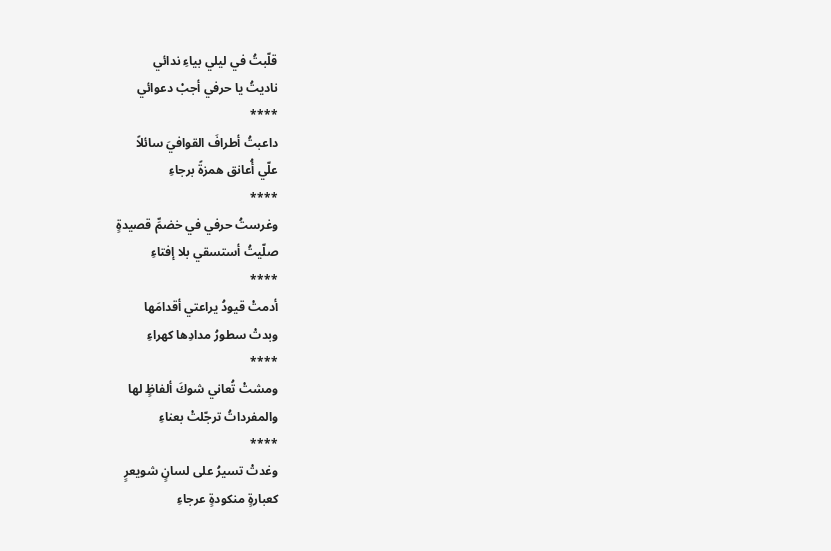قلّبتُ في ليلي بياءِ ندائي
ناديتُ يا حرفي أجبْ دعوائي
****
داعبتُ أطرافَ القوافيَ سائلاً
علّي أُعانق همزةً برجاءِ
****
وغرستُ حرفي في خضمِّ قصيدةٍ
صلّيتُ أستسقي بلا إفتاءِ
****
أدمتْ قيودُ يراعتي أقدامَها
وبدتْ سطورُ مدادِها كهراءِ
****
ومشتْ تُعاني شوكَ ألفاظٍ لها
والمفرداتُ ترجّلتْ بعناءِ
****
وغدتْ تسيرُ على لسانٍ شويعرٍ
كعبارةٍ منكودةٍ عرجاءِ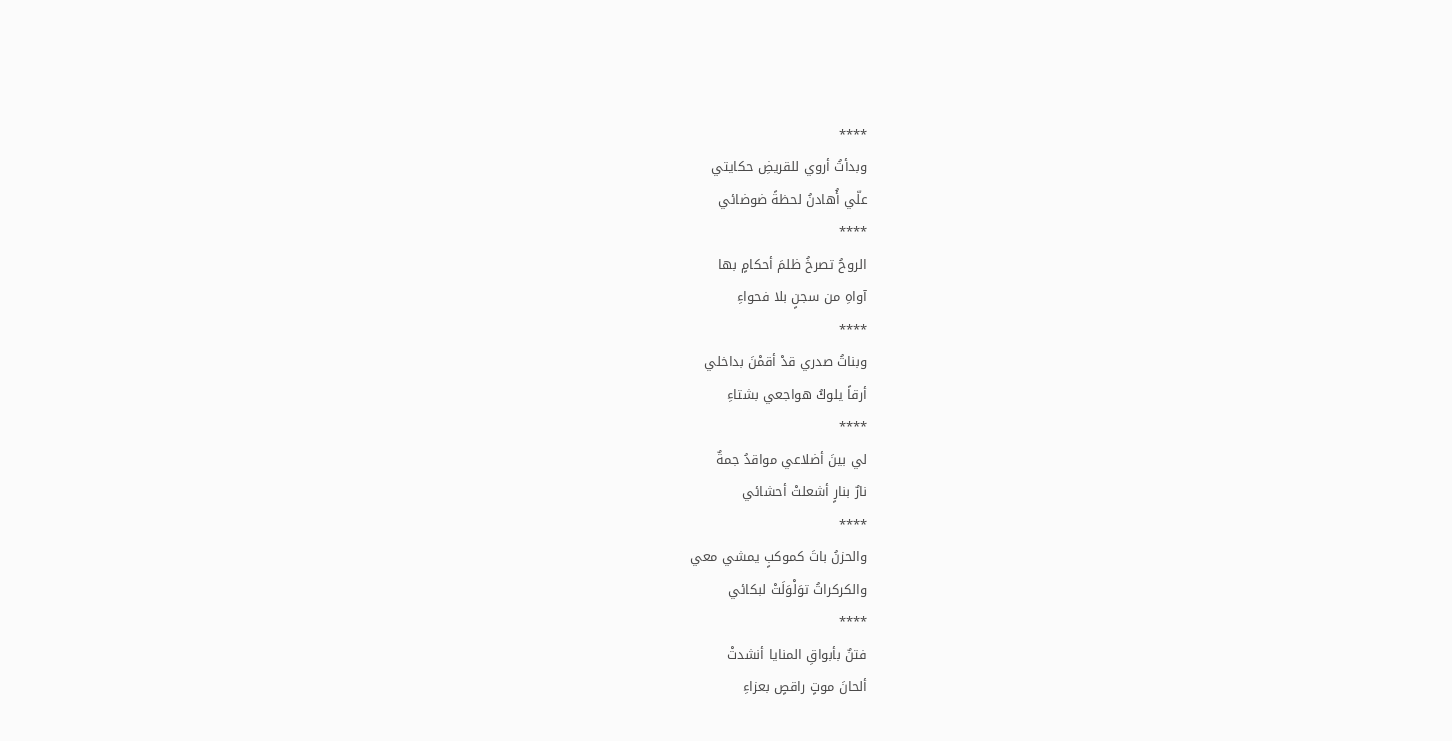****
وبدأتُ أروي للقريضِ حكايتي
علّي أُهادنُ لحظةً ضوضائي
****
الروحُ تصرخُ ظلمَ أحكامٍ بها
آواهِ من سجنٍ بلا فحواءِ
****
وبناتُ صدري قدْ أقمْنَ بداخلي
أرقاً يلوكُ هواجعي بشتاءِ
****
لي بينَ أضلاعي مواقدُ جمةٌ
نارٌ بنارٍ أشعلتْ أحشائي
****
والحزنُ باتَ كموكبٍ يمشي معي
والكركراتُ توَلْوَلَتْ لبكائي
****
فتنٌ بأبواقِ المنايا أنشدتْ
ألحانَ موتٍ راقصٍ بعزاءِ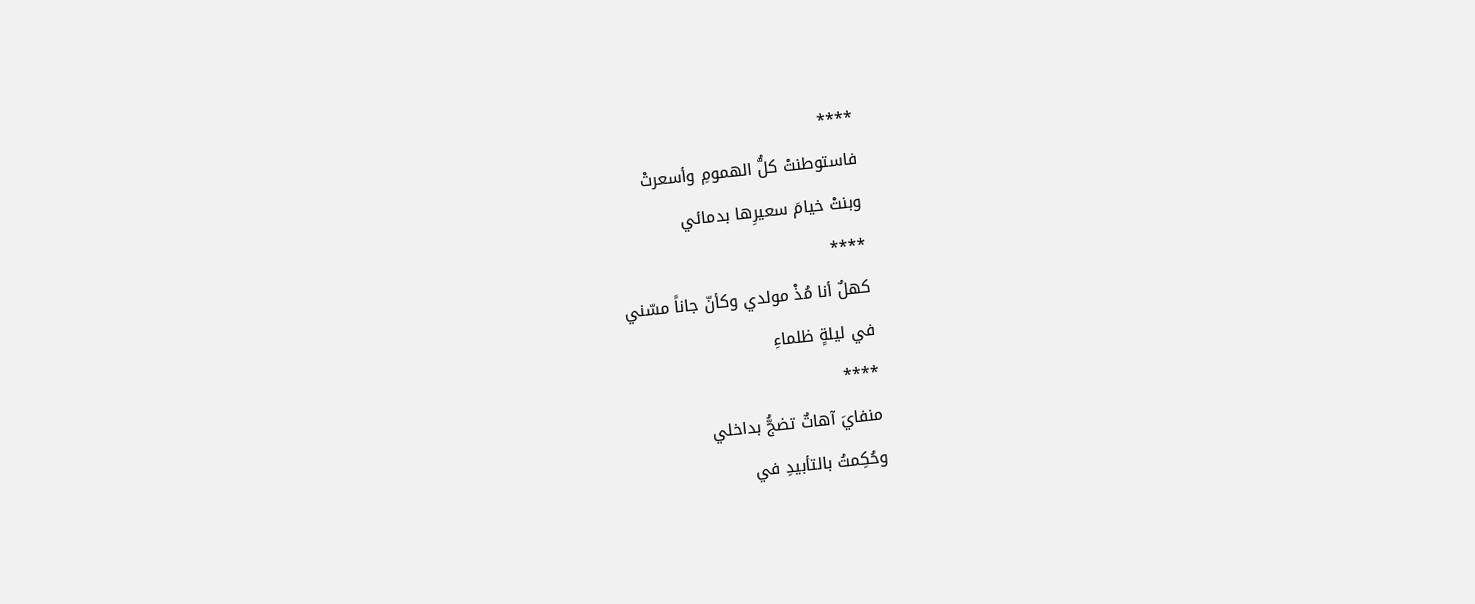****
فاستوطنتْ كلُّ الهمومِ وأسعرتْ
وبنتْ خيامَ سعيرِها بدمائي
****
كهلٌ أنا مُذْ مولدي وكأنّ جاناً مسّني
في ليلةٍ ظلماءِ
****
منفايَ آهاتٌ تضجُّ بداخلي
وحُكِمتُ بالتأبيدِ في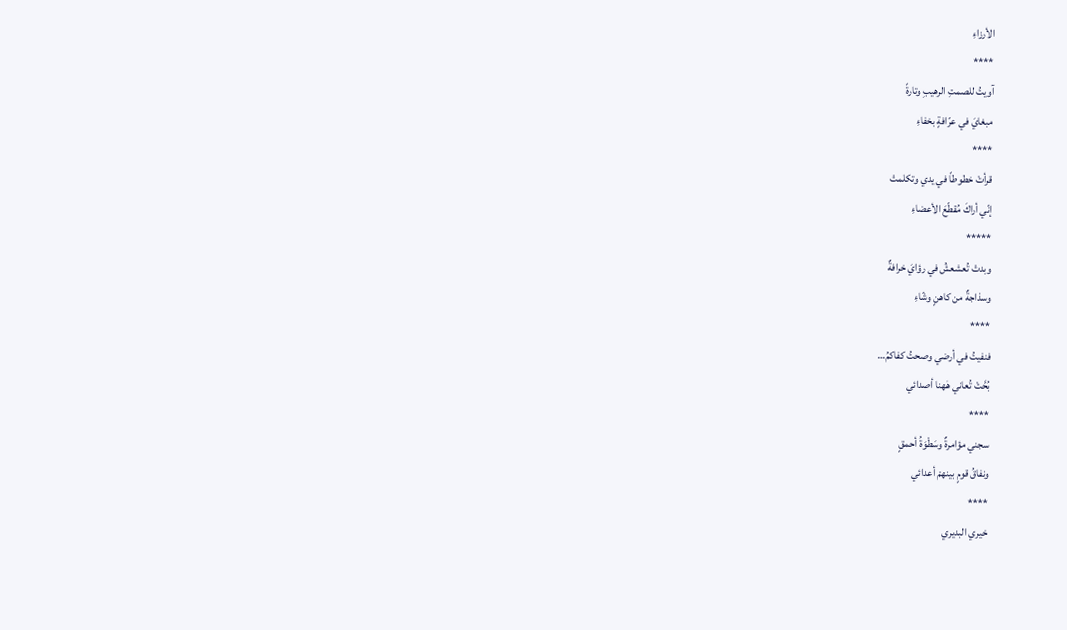الأرزاءِ
****
آويتُ للصمتِ الرهيبِ وتارةً
مبغايَ في عرّافةٍ بخفاءِ
****
قرأتْ خطوطاً في يدي وتكلمتْ
إنّي أراكَ مُقطّعَ الأعضاءِ
*****
وبدتْ تُعشعشُ في رؤايَ خرافةٌ
وسذاجةٌ من كاهنٍ وشّاءِ
****
فنفيتُ في أرضي وصحتُ كفاكمُ…
بُحَّتْ تُعاني هٰهنا أصدائي
****
سجني مؤامرةٌ وسَطْوَةُ أحمقٍ
ونفاقُ قومٍ بينهمْ أعدائي
****
خيري البديري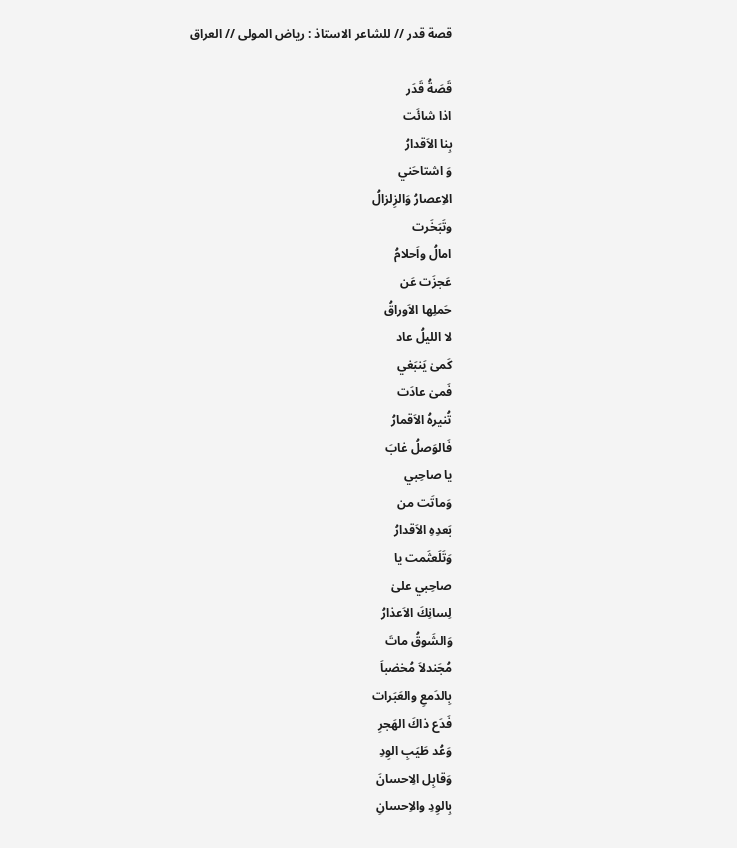قصة قدر // للشاعر الاستاذ : رياض المولى // العراق

قَصَةُ قَدَر
اذا شائَت
بِنا الاَقدارُ
وَ اشتاحَني
الاِعصارُ وَالزِلزالُ
وتَبَخَرت
امالُ واَحلامُ
عَجزَت عَن
حَملِها الاَوراقُ
لا الليلُ عاد
كَمىٰ يَنبَغي
فَمىٰ عادَت
تُنيرهُ الاَقمارُ
فَالوَصلُ غابَ
يا صاحِبي
وَماتَت من
بَعدِهِ الاَقدارُ
وَتَلَعثَمت يا
صاحِبي علىٰ
لِسانِكَ الاَعذارُ
وَالشَوقُ ماتَ
مُجَندلاَ مُخضباَ
بِالدَمعِ والعَبَرات
فَدَع ذاكَ الهَجرِ
وَعُد طَيَبِ الوِدِ
وَقابِل الِاحسانَ
بِالوِدِ والاِحسانِ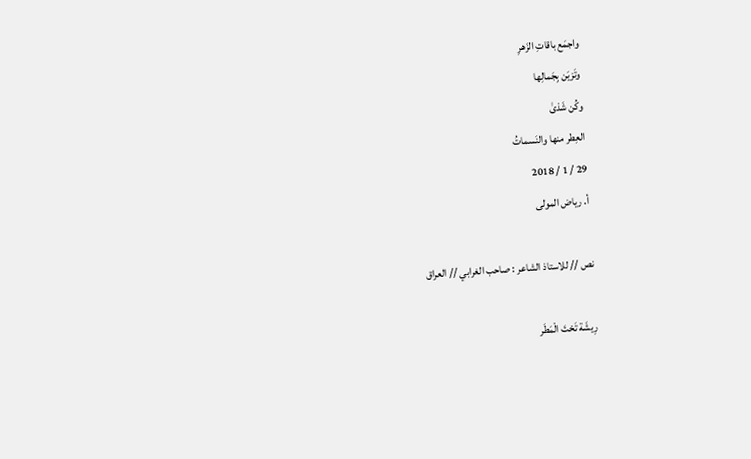واجمَع باقاتِ الزَهرِ
وتَزيَن بِجَمالِها
وكُن شَذىٰ
العِطر منها والنَسماتُ
29 / 1 / 2018
أ. رياض المولى

نص // للاستاذ الشاعر : صاحب الغرابي // العراق

رِيشَة تَحْتَ الْمَطَر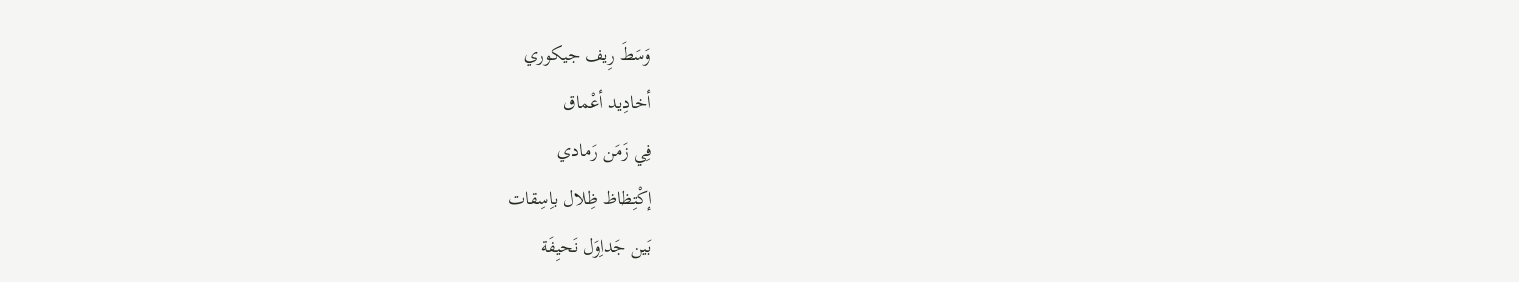وَسَطَ رِيف جيكوري
أخادِيد أعْماق
فِي زَمَن رَمادي
إكْتِظاظ ظِلال باِسِقات
بَين جَداِوَل نَحيِفَة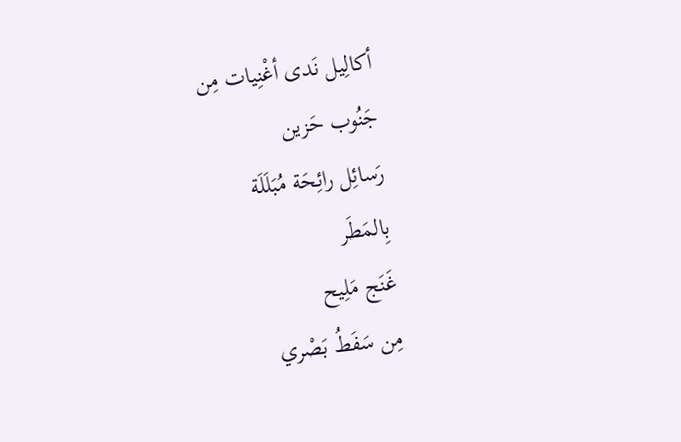أكالِيل نَدى أغْنِيات مِن
جَنُوب حَزين
رَسائِل رائِحَة مُبَلَلَة
بِالمَطَر
غَنَج مَلِيح
مِن سَفَطُ بَصْري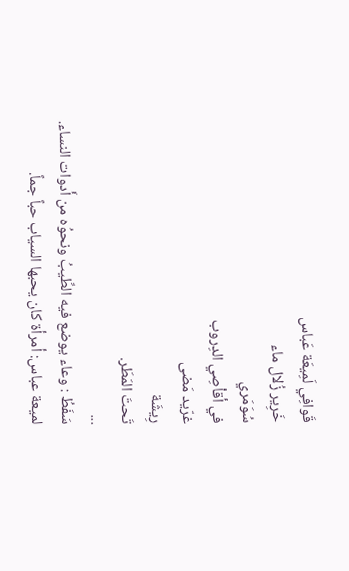قَوافِي لَمِيعَة عَباس
خَرِير زُلال ماء
سُوَمَري
في أقاْصِي الدِروب
غرّيد مَضى
رِيشَة
تَحتَ المَطَر.
...
سَفَطُ : وعاء يوضع فيه الطِّيبُ ونحوُه من أَدوات النساء.
لميعة عباس: أمرأة كان يحبها السياب حباً جماً.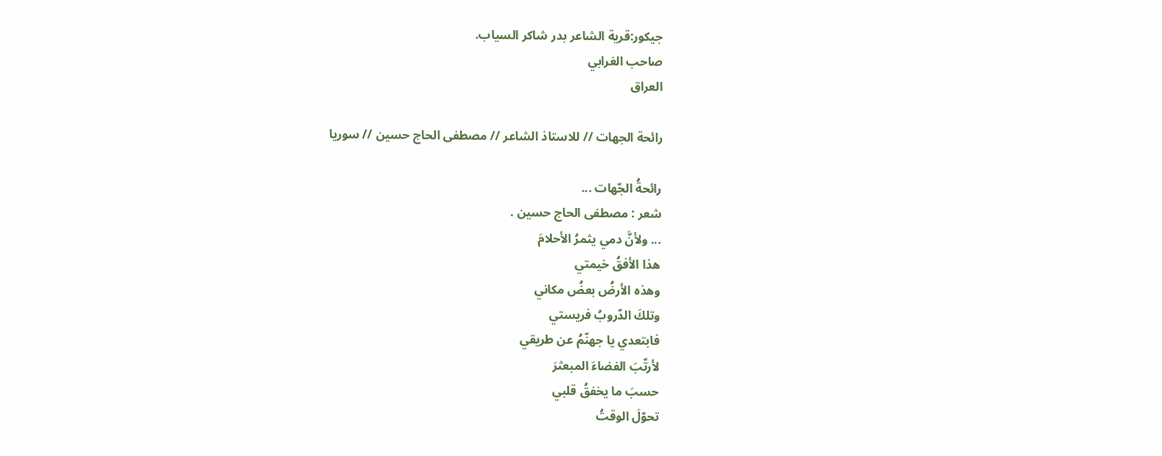جيكور:قرية الشاعر بدر شاكر السياب.
صاحب الغرابي
العراق

رائحة الجهات // للاستاذ الشاعر // مصطفى الحاج حسين // سوريا

رائحةُ الجّهات ...
شعر : مصطفى الحاج حسين .
... ولأنَّ دمي يثمرُ الأحلامَ
هذا الأفقُ خيمتي
وهذه الأرضُ بعضُ مكاني
وتلكَ الدّروبُ فريستي
فابتعدي يا جهنّمُ عن طريقي
لأرتّبَ الفضاءَ المبعثرَ
حسبَ ما يخفقُ قلبي
تحوّلَ الوقتُ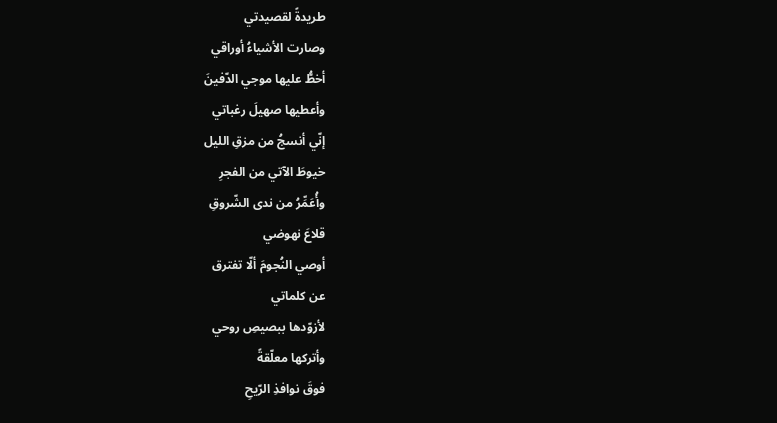طريدةً لقصيدتي
وصارت الأشياءُ أوراقي
أخطُّ عليها موجي الدّفينَ
وأعطيها صهيلَ رغباتي
إنّي أنسجُ من مزقِ الليل
خيوطَ الآتي من الفجرِ
وأُعَمِّرُ من ندى الشّروقِ
قلاعَ نهوضي
أوصي النُجومَ ألّا تفترق
عن كلماتي
لأزوّدها ببصيصِ روحي
وأتركها معلّقةً
فوقَ نوافذِ الرّيحِ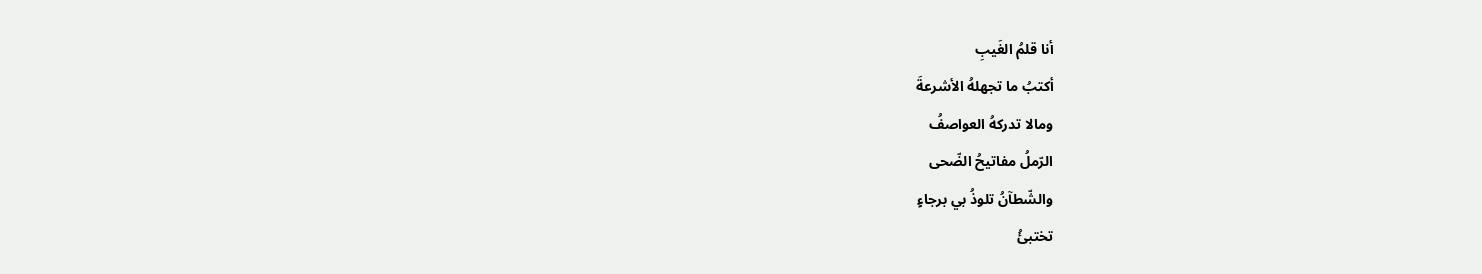أنا قلمُ الغَيبِ
أكتبُ ما تجهلهُ الأشرعةَ
ومالا تدركهُ العواصفُ
الرّملُ مفاتيحُ الضّحى
والشّطآنُ تلوذُ بي برجاءٍ
تختبئُ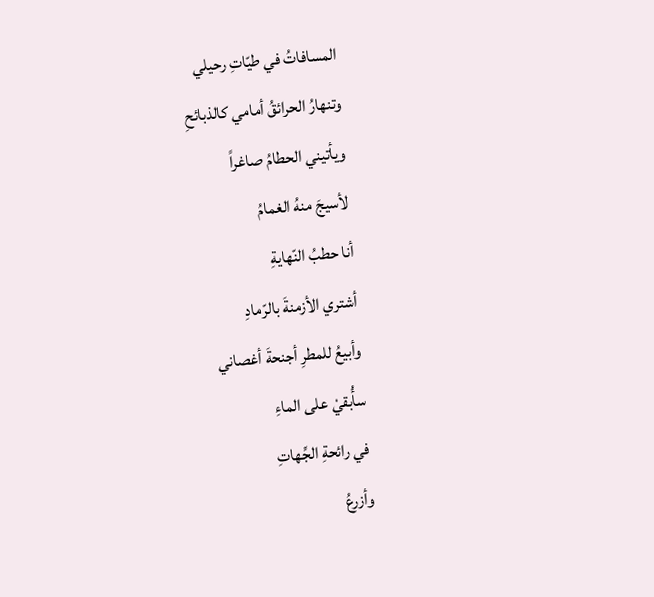المسافاتُ في طيّاتِ رحيلي
وتنهارُ الحرائقُ أمامي كالذبائحِ
ويأتيني الحطامُ صاغراً
لأسيجَ منهُ الغمامُ
أنا حطبُ النّهايةِ
أشتري الأزمنةَ بالرّمادِ
وأبيعُ للمطرِ أجنحةَ أغصاني
سأُبقيْ على الماءِ
في رائحةِ الجِّهاتِ
وأزرعُ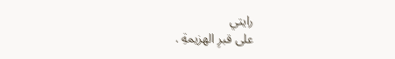رايتي
على قبرِ الهزيمةِ .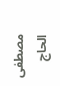مصطفى الحاج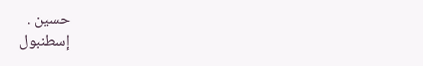حسين .
إسطنبول